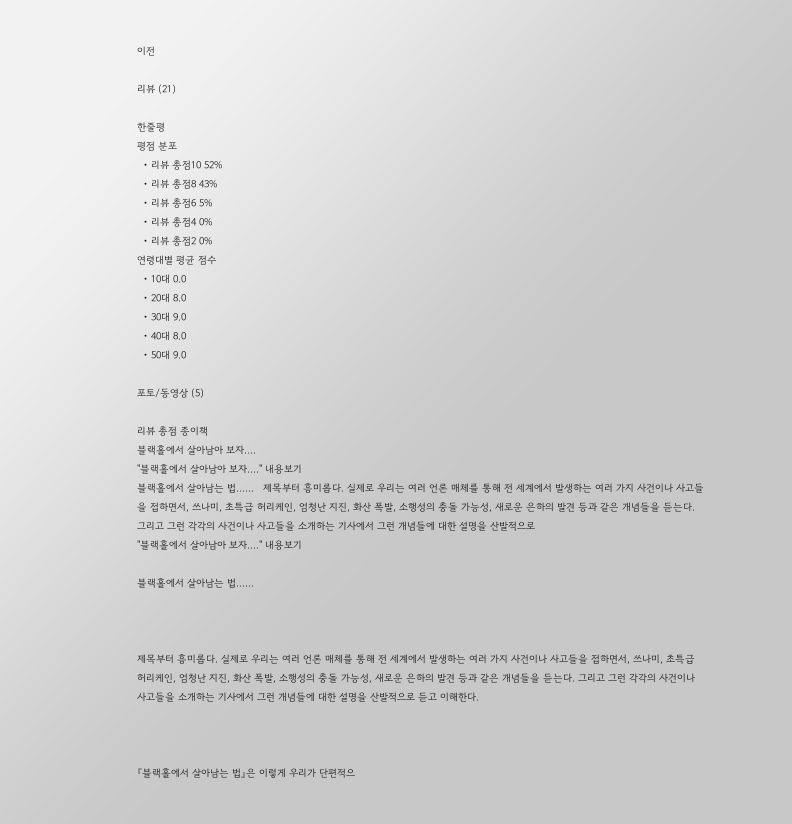이전

리뷰 (21)

한줄평
평점 분포
  • 리뷰 총점10 52%
  • 리뷰 총점8 43%
  • 리뷰 총점6 5%
  • 리뷰 총점4 0%
  • 리뷰 총점2 0%
연령대별 평균 점수
  • 10대 0.0
  • 20대 8.0
  • 30대 9.0
  • 40대 8.0
  • 50대 9.0

포토/동영상 (5)

리뷰 총점 종이책
블랙홀에서 살아남아 보자....
"블랙홀에서 살아남아 보자...." 내용보기
블랙홀에서 살아남는 법......   제목부터 흥미롭다. 실제로 우리는 여러 언론 매체를 통해 전 세계에서 발생하는 여러 가지 사건이나 사고들을 접하면서, 쓰나미, 초특급 허리케인, 엄청난 지진, 화산 폭발, 소행성의 충돌 가능성, 새로운 은하의 발견 등과 같은 개념들을 듣는다. 그리고 그런 각각의 사건이나 사고들을 소개하는 기사에서 그런 개념들에 대한 설명을 산발적으로
"블랙홀에서 살아남아 보자...." 내용보기

블랙홀에서 살아남는 법......



제목부터 흥미롭다. 실제로 우리는 여러 언론 매체를 통해 전 세계에서 발생하는 여러 가지 사건이나 사고들을 접하면서, 쓰나미, 초특급 허리케인, 엄청난 지진, 화산 폭발, 소행성의 충돌 가능성, 새로운 은하의 발견 등과 같은 개념들을 듣는다. 그리고 그런 각각의 사건이나 사고들을 소개하는 기사에서 그런 개념들에 대한 설명을 산발적으로 듣고 이해한다.



『블랙홀에서 살아남는 법』은 이렇게 우리가 단편적으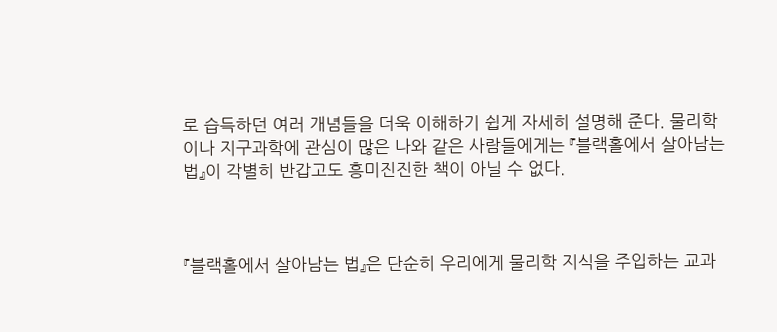로 습득하던 여러 개념들을 더욱 이해하기 쉽게 자세히 설명해 준다. 물리학이나 지구과학에 관심이 많은 나와 같은 사람들에게는 『블랙홀에서 살아남는 법』이 각별히 반갑고도 흥미진진한 책이 아닐 수 없다.



『블랙홀에서 살아남는 법』은 단순히 우리에게 물리학 지식을 주입하는 교과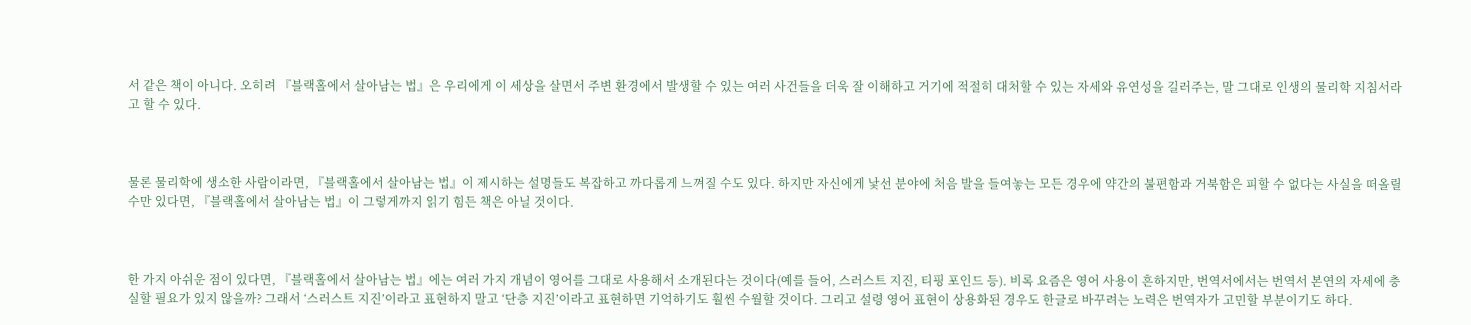서 같은 책이 아니다. 오히려 『블랙홀에서 살아남는 법』은 우리에게 이 세상을 살면서 주변 환경에서 발생할 수 있는 여러 사건들을 더욱 잘 이해하고 거기에 적절히 대처할 수 있는 자세와 유연성을 길러주는, 말 그대로 인생의 물리학 지침서라고 할 수 있다.



물론 물리학에 생소한 사람이라면, 『블랙홀에서 살아남는 법』이 제시하는 설명들도 복잡하고 까다롭게 느껴질 수도 있다. 하지만 자신에게 낯선 분야에 처음 발을 들여놓는 모든 경우에 약간의 불편함과 거북함은 피할 수 없다는 사실을 떠올릴 수만 있다면, 『블랙홀에서 살아남는 법』이 그렇게까지 읽기 힘든 책은 아닐 것이다.



한 가지 아쉬운 점이 있다면, 『블랙홀에서 살아남는 법』에는 여러 가지 개념이 영어를 그대로 사용해서 소개된다는 것이다(예를 들어, 스러스트 지진, 티핑 포인드 등). 비록 요즘은 영어 사용이 흔하지만, 번역서에서는 번역서 본연의 자세에 충실할 필요가 있지 않을까? 그래서 ‘스러스트 지진’이라고 표현하지 말고 ‘단층 지진’이라고 표현하면 기억하기도 훨씬 수월할 것이다. 그리고 설령 영어 표현이 상용화된 경우도 한글로 바꾸려는 노력은 번역자가 고민할 부분이기도 하다.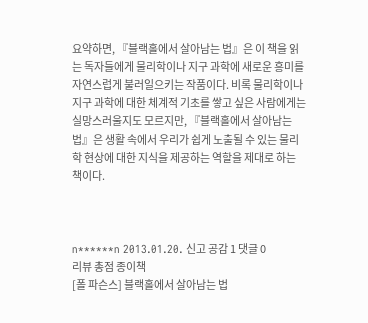요약하면, 『블랙홀에서 살아남는 법』은 이 책을 읽는 독자들에게 물리학이나 지구 과학에 새로운 흥미를 자연스럽게 불러일으키는 작품이다. 비록 물리학이나 지구 과학에 대한 체계적 기초를 쌓고 싶은 사람에게는 실망스러울지도 모르지만, 『블랙홀에서 살아남는 법』은 생활 속에서 우리가 쉽게 노출될 수 있는 물리학 현상에 대한 지식을 제공하는 역할을 제대로 하는 책이다.



n******n 2013.01.20. 신고 공감 1 댓글 0
리뷰 총점 종이책
[폴 파슨스] 블랙홀에서 살아남는 법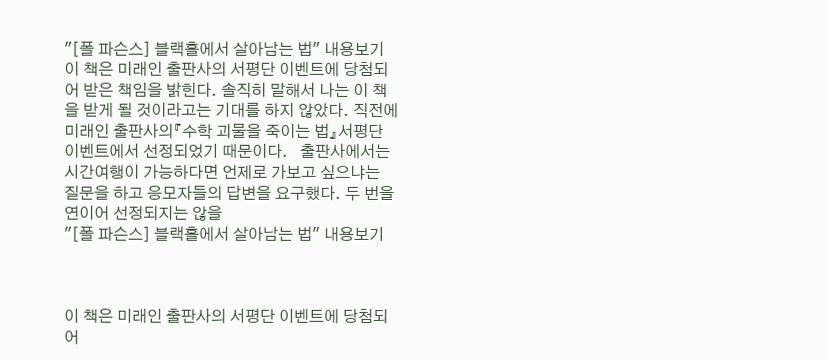"[폴 파슨스] 블랙홀에서 살아남는 법" 내용보기
이 책은 미래인 출판사의 서평단 이벤트에 당첨되어 받은 책임을 밝힌다. 솔직히 말해서 나는 이 책을 받게 될 것이라고는 기대를 하지 않았다. 직전에 미래인 출판사의『수학 괴물을 죽이는 법』서평단 이벤트에서 선정되었기 때문이다.   출판사에서는 시간여행이 가능하다면 언제로 가보고 싶으냐는 질문을 하고 응모자들의 답변을 요구했다. 두 번을 연이어 선정되지는 않을
"[폴 파슨스] 블랙홀에서 살아남는 법" 내용보기



이 책은 미래인 출판사의 서평단 이벤트에 당첨되어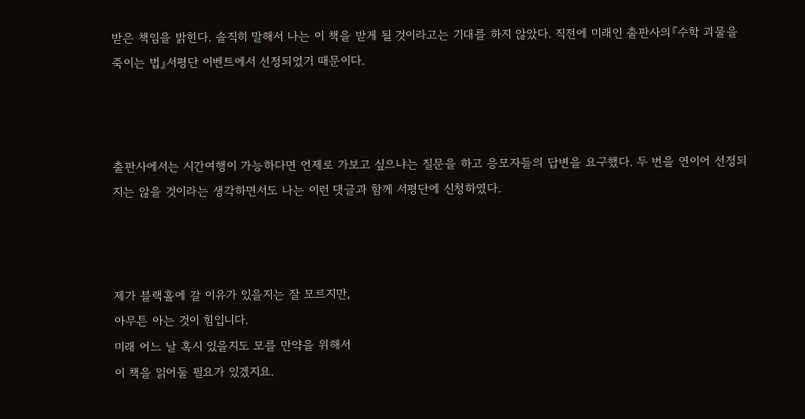받은 책임을 밝힌다. 솔직히 말해서 나는 이 책을 받게 될 것이라고는 기대를 하지 않았다. 직전에 미래인 출판사의『수학 괴물을 죽이는 법』서평단 이벤트에서 선정되었기 때문이다.



출판사에서는 시간여행이 가능하다면 언제로 가보고 싶으냐는 질문을 하고 응모자들의 답변을 요구했다. 두 번을 연이어 선정되지는 않을 것이라는 생각하면서도 나는 이런 댓글과 함께 서평단에 신청하였다.



제가 블랙홀에 갈 이유가 있을지는 잘 모르지만,
아무튼 아는 것이 힘입니다.
미래 어느 날 혹시 있을지도 모를 만약을 위해서
이 책을 읽어둘 필요가 있겠지요.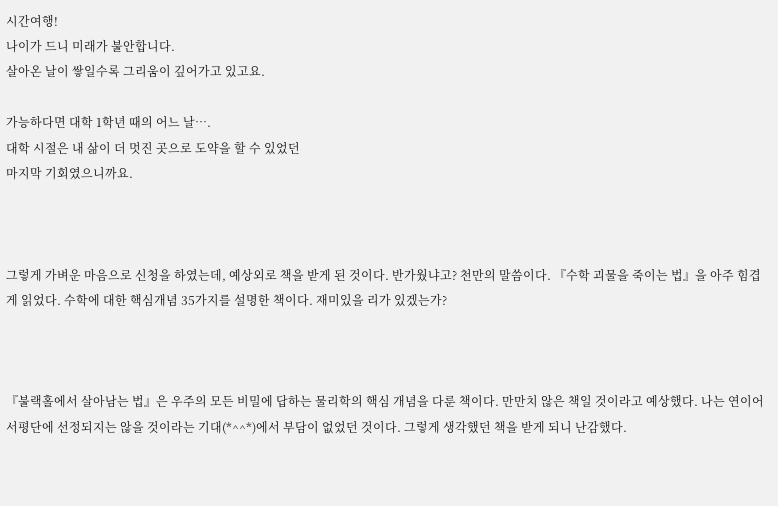시간여행!
나이가 드니 미래가 불안합니다.
살아온 날이 쌓일수록 그리움이 깊어가고 있고요.

가능하다면 대학 1학년 때의 어느 날….
대학 시절은 내 삶이 더 멋진 곳으로 도약을 할 수 있었던
마지막 기회였으니까요.



그렇게 가벼운 마음으로 신청을 하였는데, 예상외로 책을 받게 된 것이다. 반가웠냐고? 천만의 말씀이다. 『수학 괴물을 죽이는 법』을 아주 힘겹게 읽었다. 수학에 대한 핵심개념 35가지를 설명한 책이다. 재미있을 리가 있겠는가?



『불랙홀에서 살아남는 법』은 우주의 모든 비밀에 답하는 물리학의 핵심 개념을 다룬 책이다. 만만치 않은 책일 것이라고 예상했다. 나는 연이어 서평단에 선정되지는 않을 것이라는 기대(*^^*)에서 부담이 없었던 것이다. 그렇게 생각했던 책을 받게 되니 난감했다.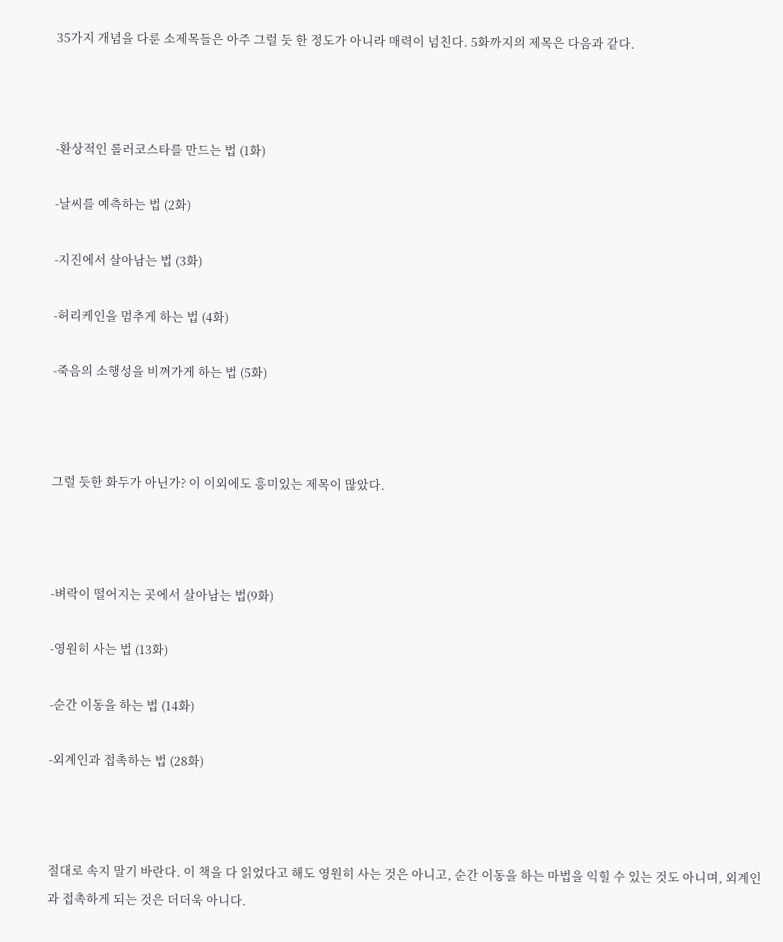35가지 개념을 다룬 소제목들은 아주 그럴 듯 한 정도가 아니라 매력이 넘친다. 5화까지의 제목은 다음과 같다.



-환상적인 롤러코스타를 만드는 법 (1화)

-날씨를 예측하는 법 (2화)

-지진에서 살아남는 법 (3화)

-허리케인을 멈추게 하는 법 (4화)

-죽음의 소행성을 비껴가게 하는 법 (5화)



그럴 듯한 화두가 아닌가? 이 이외에도 흥미있는 제목이 많았다.



-벼락이 떨어지는 곳에서 살아남는 법(9화)

-영원히 사는 법 (13화)

-순간 이동을 하는 법 (14화)

-외계인과 접촉하는 법 (28화)



절대로 속지 말기 바란다. 이 책을 다 읽었다고 해도 영원히 사는 것은 아니고, 순간 이동을 하는 마법을 익힐 수 있는 것도 아니며, 외계인과 접촉하게 되는 것은 더더욱 아니다.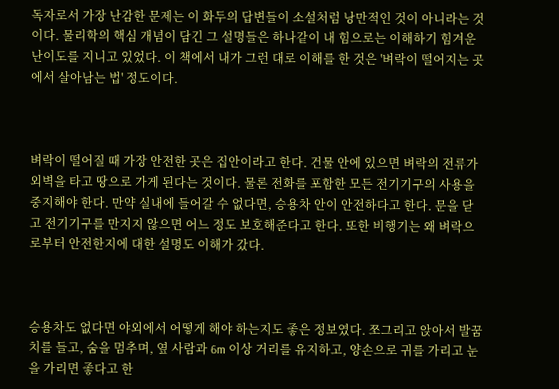독자로서 가장 난감한 문제는 이 화두의 답변들이 소설처럼 낭만적인 것이 아니라는 것이다. 물리학의 핵심 개념이 담긴 그 설명들은 하나같이 내 힘으로는 이해하기 힘겨운 난이도를 지니고 있었다. 이 책에서 내가 그런 대로 이해를 한 것은 '벼락이 떨어지는 곳에서 살아남는 법' 정도이다.



벼락이 떨어질 때 가장 안전한 곳은 집안이라고 한다. 건물 안에 있으면 벼락의 전류가 외벽을 타고 땅으로 가게 된다는 것이다. 물론 전화를 포함한 모든 전기기구의 사용을 중지해야 한다. 만약 실내에 들어갈 수 없다면, 승용차 안이 안전하다고 한다. 문을 닫고 전기기구를 만지지 않으면 어느 정도 보호해준다고 한다. 또한 비행기는 왜 벼락으로부터 안전한지에 대한 설명도 이해가 갔다.



승용차도 없다면 야외에서 어떻게 해야 하는지도 좋은 정보였다. 쪼그리고 앉아서 발꿈치를 들고, 숨을 멈추며, 옆 사람과 6m 이상 거리를 유지하고, 양손으로 귀를 가리고 눈을 가리면 좋다고 한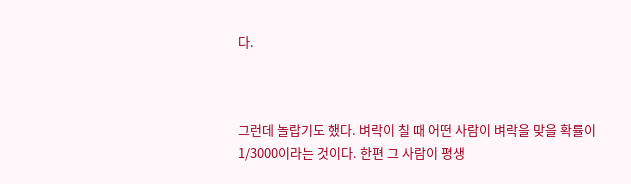다.



그런데 놀랍기도 했다. 벼락이 칠 때 어떤 사람이 벼락을 맞을 확률이 1/3000이라는 것이다. 한편 그 사람이 평생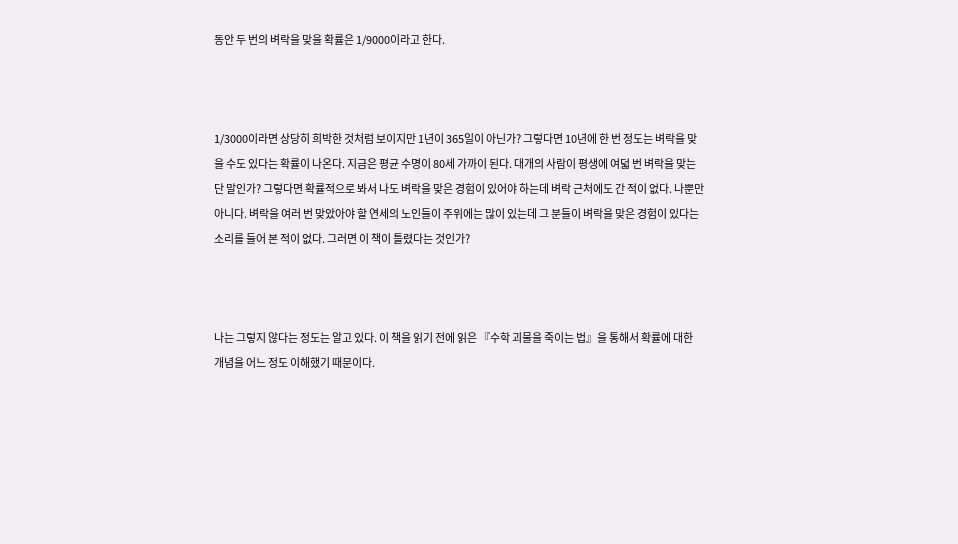동안 두 번의 벼락을 맞을 확률은 1/9000이라고 한다.



1/3000이라면 상당히 희박한 것처럼 보이지만 1년이 365일이 아닌가? 그렇다면 10년에 한 번 정도는 벼락을 맞을 수도 있다는 확률이 나온다. 지금은 평균 수명이 80세 가까이 된다. 대개의 사람이 평생에 여덟 번 벼락을 맞는단 말인가? 그렇다면 확률적으로 봐서 나도 벼락을 맞은 경험이 있어야 하는데 벼락 근처에도 간 적이 없다. 나뿐만 아니다. 벼락을 여러 번 맞았아야 할 연세의 노인들이 주위에는 많이 있는데 그 분들이 벼락을 맞은 경험이 있다는 소리를 들어 본 적이 없다. 그러면 이 책이 틀렸다는 것인가?



나는 그렇지 않다는 정도는 알고 있다. 이 책을 읽기 전에 읽은 『수학 괴물을 죽이는 법』을 통해서 확률에 대한 개념을 어느 정도 이해했기 때문이다.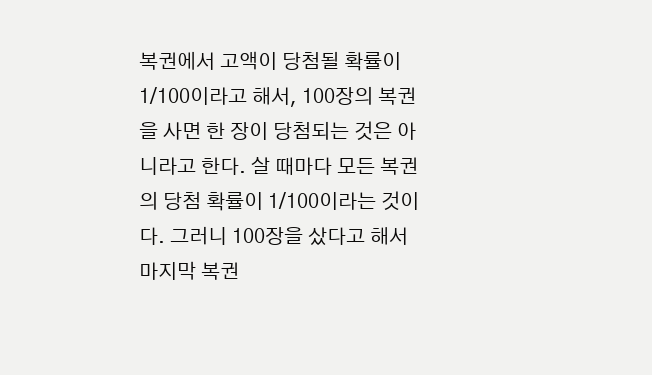복권에서 고액이 당첨될 확률이 1/100이라고 해서, 100장의 복권을 사면 한 장이 당첨되는 것은 아니라고 한다. 살 때마다 모든 복권의 당첨 확률이 1/100이라는 것이다. 그러니 100장을 샀다고 해서 마지막 복권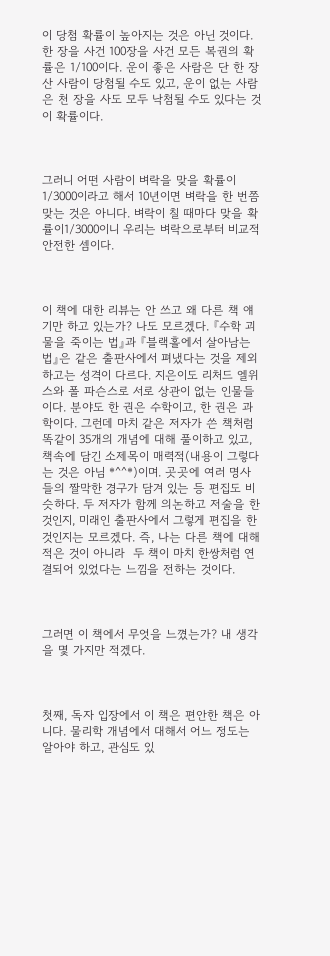이 당첨 확률이 높아지는 것은 아닌 것이다. 한 장을 사건 100장을 사건 모든 복권의 확률은 1/100이다. 운이 좋은 사람은 단 한 장 산 사람이 당첨될 수도 있고, 운이 없는 사람은 천 장을 사도 모두 낙첨될 수도 있다는 것이 확률이다.



그러니 어떤 사람이 벼락을 맞을 확률이 1/3000이라고 해서 10년이면 벼락을 한 번쯤 맞는 것은 아니다. 벼락이 칠 때마다 맞을 확률이1/3000이니 우리는 벼락으로부터 비교적 안전한 셈이다.



이 책에 대한 리뷰는 안 쓰고 왜 다른 책 얘기만 하고 있는가? 나도 모르겠다. 『수학 괴물을 죽이는 법』과 『블랙홀에서 살아남는 법』은 같은 출판사에서 펴냈다는 것을 제외하고는 성격이 다르다. 지은이도 리처드 엘위스와 폴 파슨스로 서로 상관이 없는 인물들이다. 분야도 한 권은 수학이고, 한 권은 과학이다. 그런데 마치 같은 저자가 쓴 책처럼 똑같이 35개의 개념에 대해 풀이하고 있고, 책속에 담긴 소제목이 매력적(내용이 그렇다는 것은 아님 *^^*)이며. 곳곳에 여러 명사들의 짤막한 경구가 담겨 있는 등 편집도 비슷하다. 두 저자가 함께 의논하고 저술을 한 것인지, 미래인 출판사에서 그렇게 편집을 한 것인지는 모르겠다. 즉, 나는 다른 책에 대해 적은 것이 아니라  두 책이 마치 한쌍처럼 연결되어 있었다는 느낌을 전하는 것이다.



그러면 이 책에서 무엇을 느꼈는가? 내 생각을 몇 가지만 적겠다.



첫째, 독자 입장에서 이 책은 편안한 책은 아니다. 물리학 개념에서 대해서 어느 정도는 알아야 하고, 관심도 있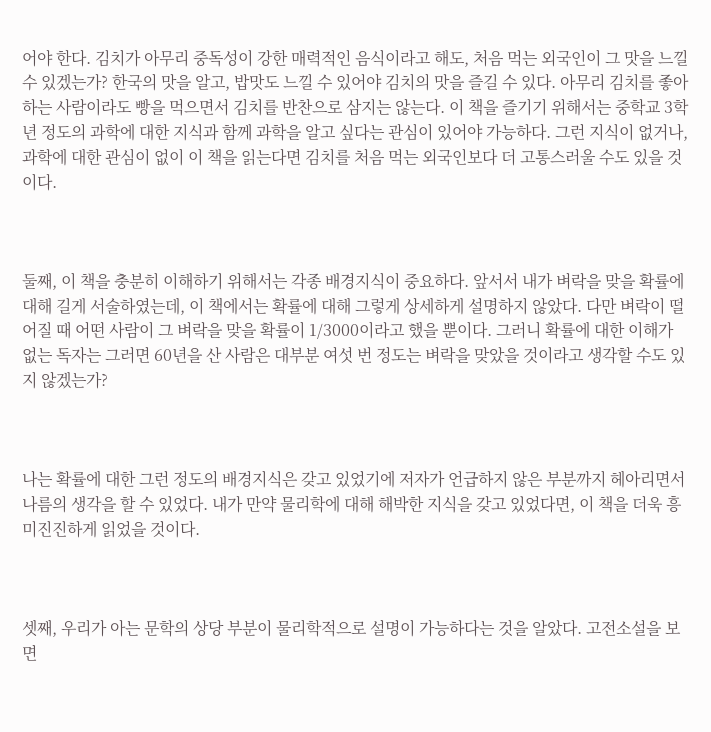어야 한다. 김치가 아무리 중독성이 강한 매력적인 음식이라고 해도, 처음 먹는 외국인이 그 맛을 느낄 수 있겠는가? 한국의 맛을 알고, 밥맛도 느낄 수 있어야 김치의 맛을 즐길 수 있다. 아무리 김치를 좋아하는 사람이라도 빵을 먹으면서 김치를 반찬으로 삼지는 않는다. 이 책을 즐기기 위해서는 중학교 3학년 정도의 과학에 대한 지식과 함께 과학을 알고 싶다는 관심이 있어야 가능하다. 그런 지식이 없거나, 과학에 대한 관심이 없이 이 책을 읽는다면 김치를 처음 먹는 외국인보다 더 고통스러울 수도 있을 것이다.



둘째, 이 책을 충분히 이해하기 위해서는 각종 배경지식이 중요하다. 앞서서 내가 벼락을 맞을 확률에 대해 길게 서술하였는데, 이 책에서는 확률에 대해 그렇게 상세하게 설명하지 않았다. 다만 벼락이 떨어질 때 어떤 사람이 그 벼락을 맞을 확률이 1/3000이라고 했을 뿐이다. 그러니 확률에 대한 이해가 없는 독자는 그러면 60년을 산 사람은 대부분 여섯 번 정도는 벼락을 맞았을 것이라고 생각할 수도 있지 않겠는가?



나는 확률에 대한 그런 정도의 배경지식은 갖고 있었기에 저자가 언급하지 않은 부분까지 헤아리면서 나름의 생각을 할 수 있었다. 내가 만약 물리학에 대해 해박한 지식을 갖고 있었다면, 이 책을 더욱 흥미진진하게 읽었을 것이다.



셋째, 우리가 아는 문학의 상당 부분이 물리학적으로 설명이 가능하다는 것을 알았다. 고전소설을 보면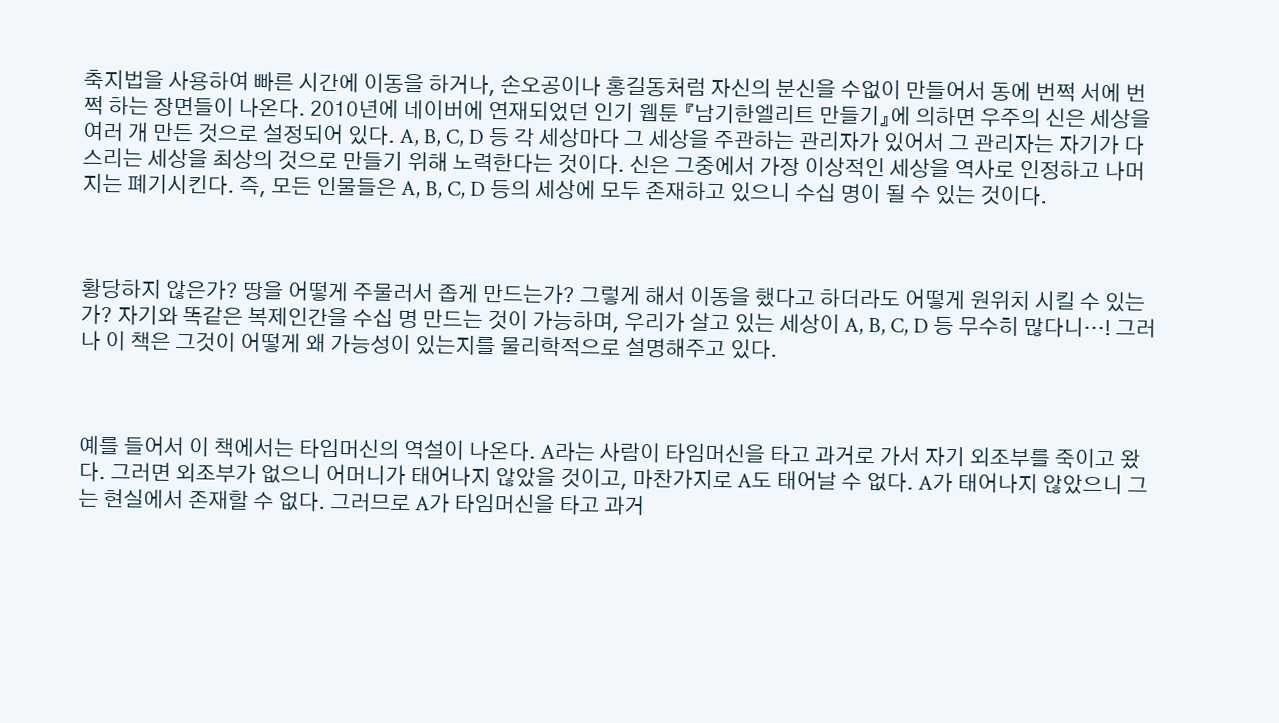축지법을 사용하여 빠른 시간에 이동을 하거나, 손오공이나 홍길동처럼 자신의 분신을 수없이 만들어서 동에 번쩍 서에 번쩍 하는 장면들이 나온다. 2010년에 네이버에 연재되었던 인기 웹툰 『남기한엘리트 만들기』에 의하면 우주의 신은 세상을 여러 개 만든 것으로 설정되어 있다. A, B, C, D 등 각 세상마다 그 세상을 주관하는 관리자가 있어서 그 관리자는 자기가 다스리는 세상을 최상의 것으로 만들기 위해 노력한다는 것이다. 신은 그중에서 가장 이상적인 세상을 역사로 인정하고 나머지는 폐기시킨다. 즉, 모든 인물들은 A, B, C, D 등의 세상에 모두 존재하고 있으니 수십 명이 될 수 있는 것이다.



황당하지 않은가? 땅을 어떻게 주물러서 좁게 만드는가? 그렇게 해서 이동을 했다고 하더라도 어떻게 원위치 시킬 수 있는가? 자기와 똑같은 복제인간을 수십 명 만드는 것이 가능하며, 우리가 살고 있는 세상이 A, B, C, D 등 무수히 많다니…! 그러나 이 책은 그것이 어떻게 왜 가능성이 있는지를 물리학적으로 설명해주고 있다.



예를 들어서 이 책에서는 타임머신의 역설이 나온다. A라는 사람이 타임머신을 타고 과거로 가서 자기 외조부를 죽이고 왔다. 그러면 외조부가 없으니 어머니가 태어나지 않았을 것이고, 마찬가지로 A도 태어날 수 없다. A가 태어나지 않았으니 그는 현실에서 존재할 수 없다. 그러므로 A가 타임머신을 타고 과거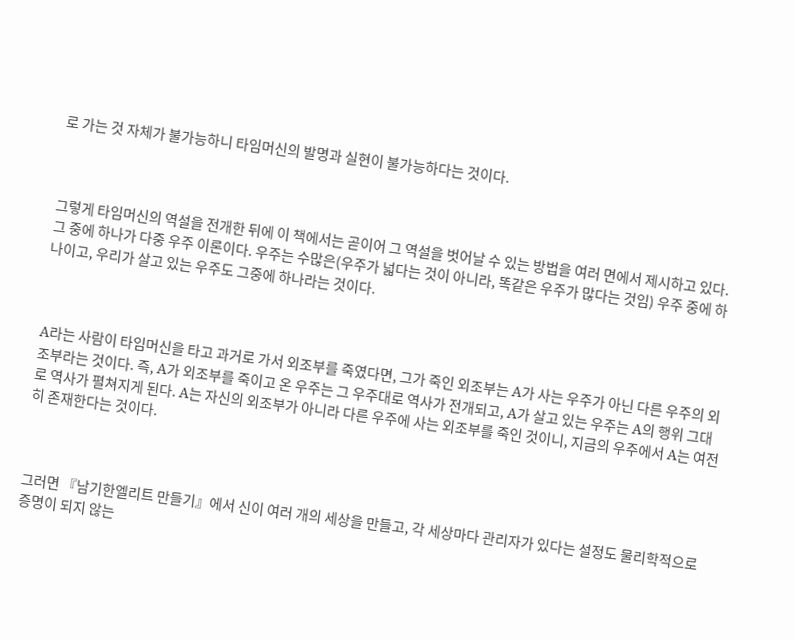로 가는 것 자체가 불가능하니 타임머신의 발명과 실현이 불가능하다는 것이다.



그렇게 타임머신의 역설을 전개한 뒤에 이 책에서는 곧이어 그 역설을 벗어날 수 있는 방법을 여러 면에서 제시하고 있다. 그 중에 하나가 다중 우주 이론이다. 우주는 수많은(우주가 넓다는 것이 아니라, 똑같은 우주가 많다는 것임) 우주 중에 하나이고, 우리가 살고 있는 우주도 그중에 하나라는 것이다.



A라는 사람이 타임머신을 타고 과거로 가서 외조부를 죽였다면, 그가 죽인 외조부는 A가 사는 우주가 아닌 다른 우주의 외조부라는 것이다. 즉, A가 외조부를 죽이고 온 우주는 그 우주대로 역사가 전개되고, A가 살고 있는 우주는 A의 행위 그대로 역사가 펼쳐지게 된다. A는 자신의 외조부가 아니라 다른 우주에 사는 외조부를 죽인 것이니, 지금의 우주에서 A는 여전히 존재한다는 것이다.



그러면 『남기한엘리트 만들기』에서 신이 여러 개의 세상을 만들고, 각 세상마다 관리자가 있다는 설정도 물리학적으로 증명이 되지 않는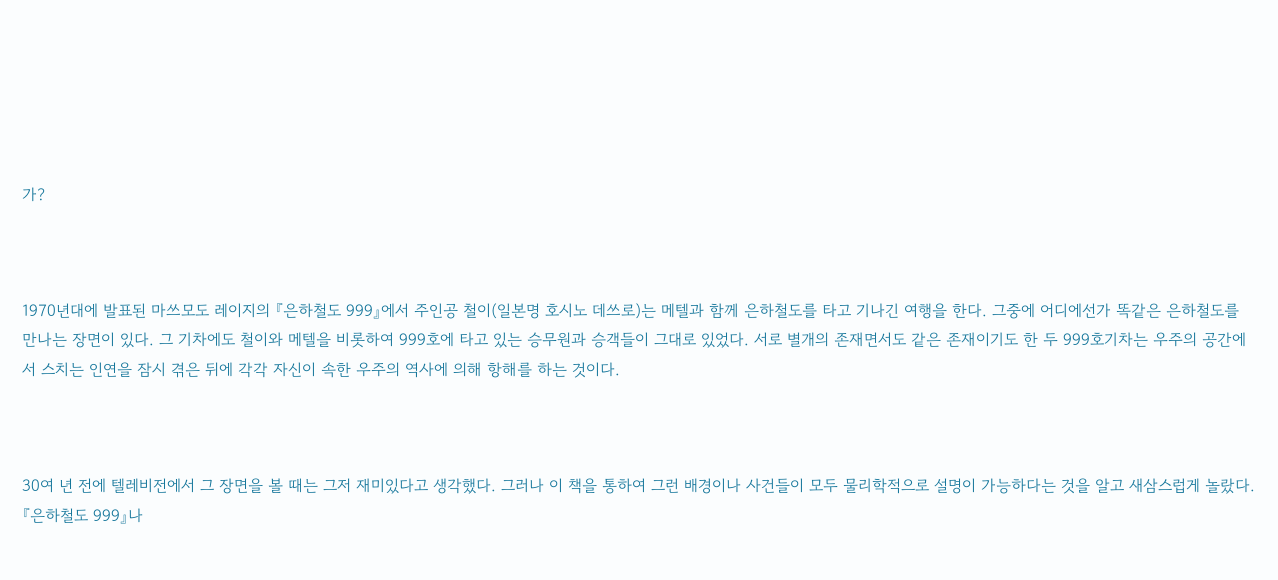가?



1970년대에 발표된 마쓰모도 레이지의 『은하철도 999』에서 주인공 철이(일본명 호시노 데쓰로)는 메텔과 함께 은하철도를 타고 기나긴 여행을 한다. 그중에 어디에선가 똑같은 은하철도를 만나는 장면이 있다. 그 기차에도 철이와 메텔을 비롯하여 999호에 타고 있는 승무원과 승객들이 그대로 있었다. 서로 별개의 존재면서도 같은 존재이기도 한 두 999호기차는 우주의 공간에서 스치는 인연을 잠시 겪은 뒤에 각각 자신이 속한 우주의 역사에 의해 항해를 하는 것이다.



30여 년 전에 텔레비전에서 그 장면을 볼 때는 그저 재미있다고 생각했다. 그러나 이 책을 통하여 그런 배경이나 사건들이 모두 물리학적으로 설명이 가능하다는 것을 알고 새삼스럽게 놀랐다. 『은하철도 999』나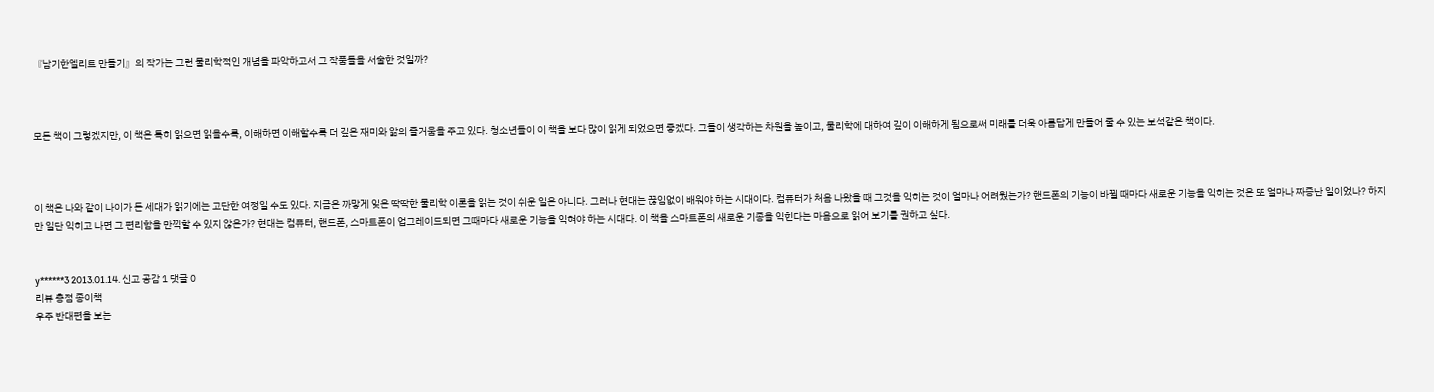『남기한엘리트 만들기』의 작가는 그런 물리학적인 개념을 파악하고서 그 작품들을 서술한 것일까?



모든 책이 그렇겠지만, 이 책은 특히 읽으면 읽을수록, 이해하면 이해할수록 더 깊은 재미와 앎의 즐거움을 주고 있다. 청소년들이 이 책을 보다 많이 읽게 되었으면 좋겠다. 그들이 생각하는 차원을 높이고, 물리학에 대하여 깊이 이해하게 됨으로써 미래를 더욱 아름답게 만들어 줄 수 있는 보석같은 책이다.



이 책은 나와 같이 나이가 든 세대가 읽기에는 고단한 여정일 수도 있다. 지금은 까맣게 잊은 딱딱한 물리학 이론을 읽는 것이 쉬운 일은 아니다. 그러나 현대는 끊임없이 배워야 하는 시대이다. 컴퓨터가 처음 나왔을 때 그것을 익히는 것이 얼마나 어려웠는가? 핸드폰의 기능이 바뀔 때마다 새로운 기능을 익히는 것은 또 얼마나 짜증난 일이었나? 하지만 일단 익히고 나면 그 편리함을 만끽할 수 있지 않은가? 현대는 컴퓨터, 핸드폰, 스마트폰이 업그레이드되면 그때마다 새로운 기능을 익혀야 하는 시대다. 이 책을 스마트폰의 새로운 기종을 익힌다는 마음으로 읽어 보기를 권하고 싶다.


y******3 2013.01.14. 신고 공감 1 댓글 0
리뷰 총점 종이책
우주 반대편을 보는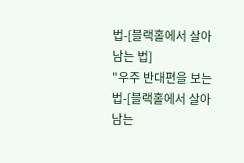법-[블랙홀에서 살아남는 법]
"우주 반대편을 보는 법-[블랙홀에서 살아남는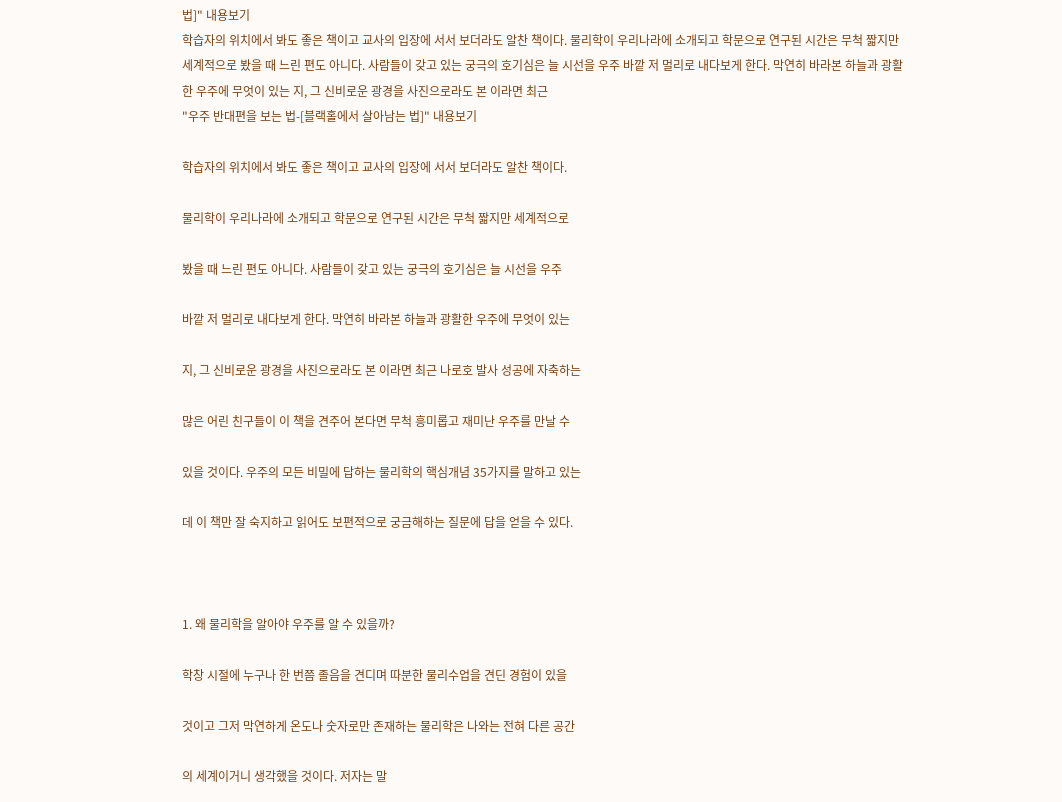법]" 내용보기
학습자의 위치에서 봐도 좋은 책이고 교사의 입장에 서서 보더라도 알찬 책이다. 물리학이 우리나라에 소개되고 학문으로 연구된 시간은 무척 짧지만 세계적으로 봤을 때 느린 편도 아니다. 사람들이 갖고 있는 궁극의 호기심은 늘 시선을 우주 바깥 저 멀리로 내다보게 한다. 막연히 바라본 하늘과 광활한 우주에 무엇이 있는 지, 그 신비로운 광경을 사진으로라도 본 이라면 최근
"우주 반대편을 보는 법-[블랙홀에서 살아남는 법]" 내용보기

학습자의 위치에서 봐도 좋은 책이고 교사의 입장에 서서 보더라도 알찬 책이다.

물리학이 우리나라에 소개되고 학문으로 연구된 시간은 무척 짧지만 세계적으로

봤을 때 느린 편도 아니다. 사람들이 갖고 있는 궁극의 호기심은 늘 시선을 우주

바깥 저 멀리로 내다보게 한다. 막연히 바라본 하늘과 광활한 우주에 무엇이 있는

지, 그 신비로운 광경을 사진으로라도 본 이라면 최근 나로호 발사 성공에 자축하는

많은 어린 친구들이 이 책을 견주어 본다면 무척 흥미롭고 재미난 우주를 만날 수

있을 것이다. 우주의 모든 비밀에 답하는 물리학의 핵심개념 35가지를 말하고 있는

데 이 책만 잘 숙지하고 읽어도 보편적으로 궁금해하는 질문에 답을 얻을 수 있다.



1. 왜 물리학을 알아야 우주를 알 수 있을까?

학창 시절에 누구나 한 번쯤 졸음을 견디며 따분한 물리수업을 견딘 경험이 있을

것이고 그저 막연하게 온도나 숫자로만 존재하는 물리학은 나와는 전혀 다른 공간

의 세계이거니 생각했을 것이다. 저자는 말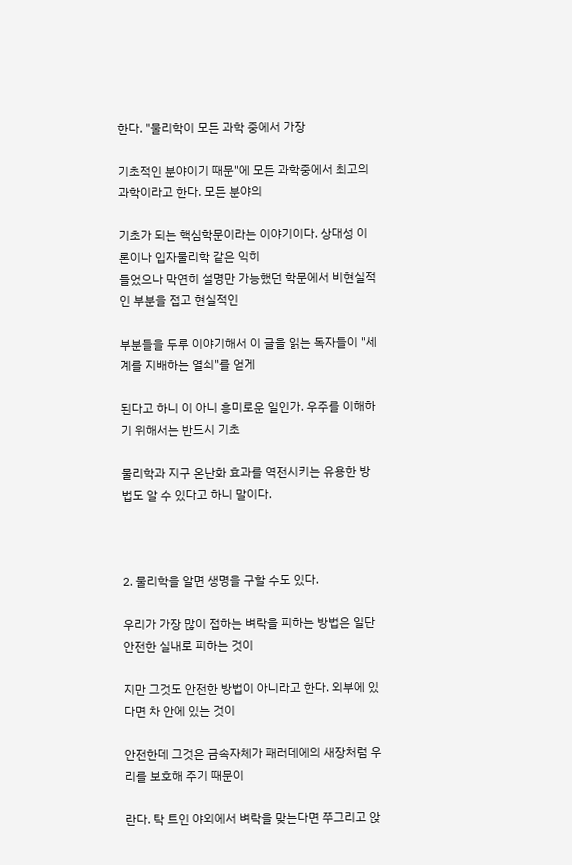한다. "물리학이 모든 과학 중에서 가장

기초적인 분야이기 때문"에 모든 과학중에서 최고의 과학이라고 한다. 모든 분야의

기초가 되는 핵심학문이라는 이야기이다. 상대성 이론이나 입자물리학 같은 익히
들었으나 막연히 설명만 가능했던 학문에서 비현실적인 부분을 접고 현실적인

부분들을 두루 이야기해서 이 글을 읽는 독자들이 "세계를 지배하는 열쇠"를 얻게

된다고 하니 이 아니 흥미로운 일인가. 우주를 이해하기 위해서는 반드시 기초

물리학과 지구 온난화 효과를 역전시키는 유용한 방법도 알 수 있다고 하니 말이다.



2. 물리학을 알면 생명을 구할 수도 있다.

우리가 가장 많이 접하는 벼락을 피하는 방법은 일단 안전한 실내로 피하는 것이

지만 그것도 안전한 방법이 아니라고 한다. 외부에 있다면 차 안에 있는 것이

안전한데 그것은 금속자체가 패러데에의 새장처럼 우리를 보호해 주기 때문이

란다. 탁 트인 야외에서 벼락을 맞는다면 쭈그리고 앉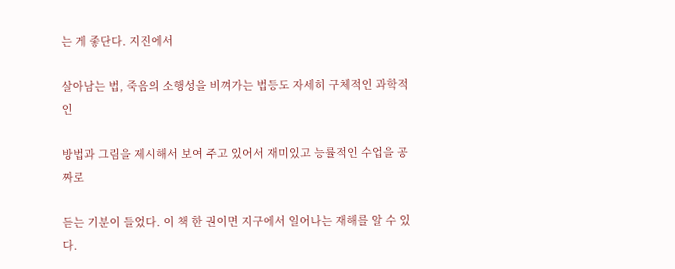는 게 좋단다. 지진에서

살아남는 법, 죽음의 소행성을 비껴가는 법등도 자세히 구체적인 과학적인

방법과 그림을 제시해서 보여 주고 있어서 재미있고 능률적인 수업을 공짜로

듣는 기분이 들었다. 이 책 한 권이면 지구에서 일어나는 재해를 알 수 있다.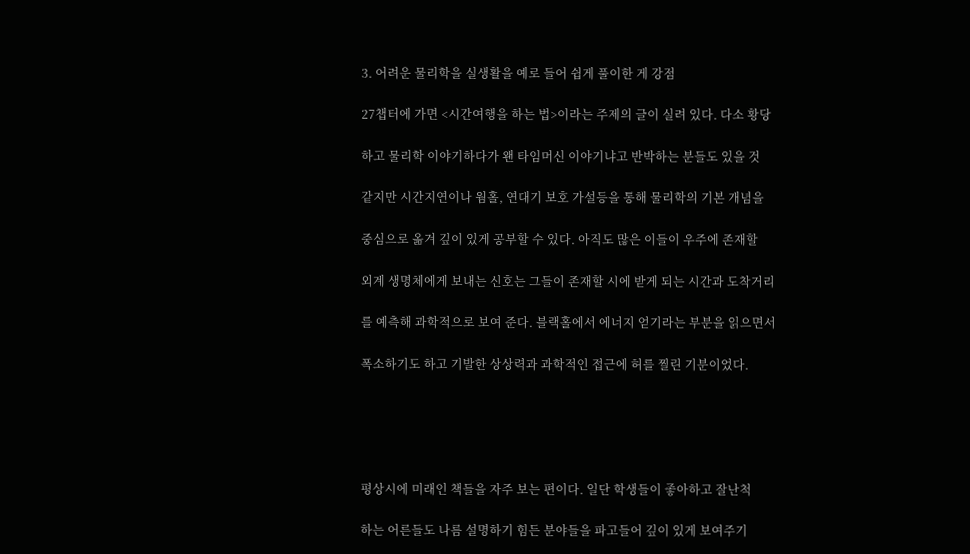3. 어려운 물리학을 실생활을 예로 들어 쉽게 풀이한 게 강점

27챕터에 가면 <시간여행을 하는 법>이라는 주제의 글이 실려 있다. 다소 황당

하고 물리학 이야기하다가 왠 타임머신 이야기냐고 반박하는 분들도 있을 것

같지만 시간지연이나 웜홀, 연대기 보호 가설등을 통해 물리학의 기본 개념을

중심으로 옮겨 깊이 있게 공부할 수 있다. 아직도 많은 이들이 우주에 존재할

외계 생명체에게 보내는 신호는 그들이 존재할 시에 받게 되는 시간과 도착거리

를 예측해 과학적으로 보여 준다. 블랙홀에서 에너지 얻기라는 부분을 읽으면서

폭소하기도 하고 기발한 상상력과 과학적인 접근에 허를 찔린 기분이었다.





평상시에 미래인 책들을 자주 보는 편이다. 일단 학생들이 좋아하고 잘난척

하는 어른들도 나름 설명하기 힘든 분야들을 파고들어 깊이 있게 보여주기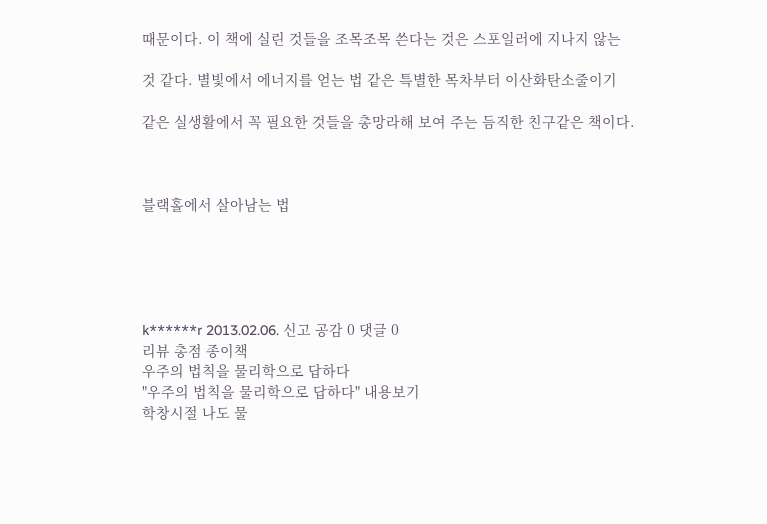때문이다. 이 책에 실린 것들을 조목조목 쓴다는 것은 스포일러에 지나지 않는

것 같다. 별빛에서 에너지를 얻는 법 같은 특별한 목차부터 이산화탄소줄이기

같은 실생활에서 꼭 필요한 것들을 총망라해 보여 주는 듬직한 친구같은 책이다.



블랙홀에서 살아남는 법





k******r 2013.02.06. 신고 공감 0 댓글 0
리뷰 총점 종이책
우주의 법칙을 물리학으로 답하다
"우주의 법칙을 물리학으로 답하다" 내용보기
학창시절 나도 물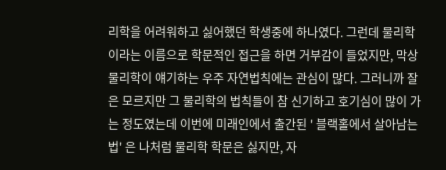리학을 어려워하고 싫어했던 학생중에 하나였다. 그런데 물리학이라는 이름으로 학문적인 접근을 하면 거부감이 들었지만, 막상 물리학이 얘기하는 우주 자연법칙에는 관심이 많다. 그러니까 잘은 모르지만 그 물리학의 법칙들이 참 신기하고 호기심이 많이 가는 정도였는데 이번에 미래인에서 출간된 ' 블랙홀에서 살아남는 법' 은 나처럼 물리학 학문은 싫지만, 자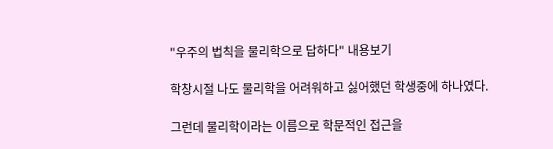"우주의 법칙을 물리학으로 답하다" 내용보기

학창시절 나도 물리학을 어려워하고 싫어했던 학생중에 하나였다.

그런데 물리학이라는 이름으로 학문적인 접근을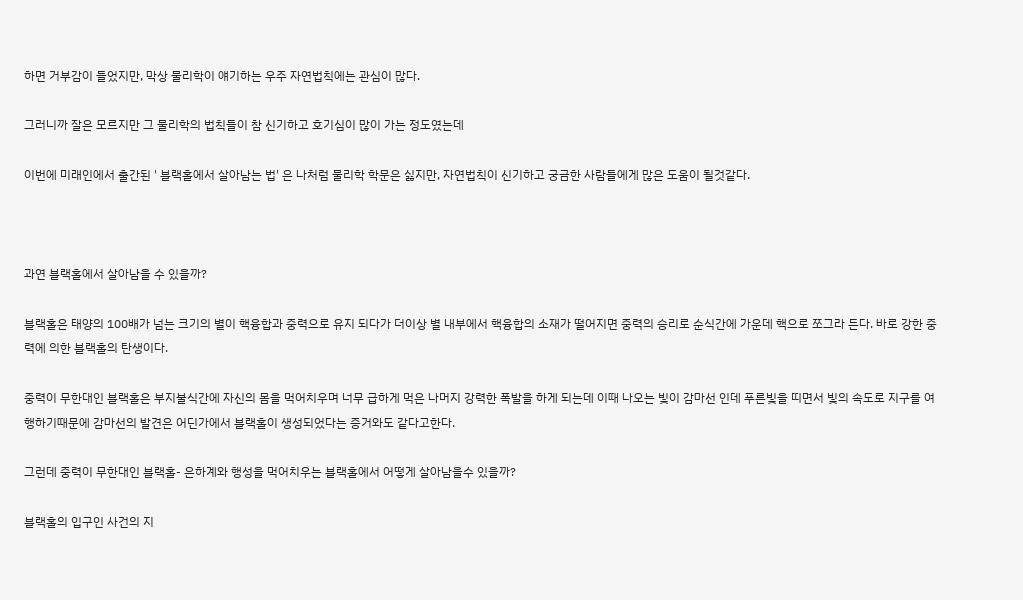하면 거부감이 들었지만, 막상 물리학이 얘기하는 우주 자연법칙에는 관심이 많다.

그러니까 잘은 모르지만 그 물리학의 법칙들이 참 신기하고 호기심이 많이 가는 정도였는데

이번에 미래인에서 출간된 ' 블랙홀에서 살아남는 법' 은 나처럼 물리학 학문은 싫지만, 자연법칙이 신기하고 궁금한 사람들에게 많은 도움이 될것같다.



과연 블랙홀에서 살아남을 수 있을까?

블랙홀은 태양의 100배가 넘는 크기의 별이 핵융합과 중력으로 유지 되다가 더이상 별 내부에서 핵융합의 소재가 떨어지면 중력의 승리로 순식간에 가운데 핵으로 쪼그라 든다. 바로 강한 중력에 의한 블랙홀의 탄생이다.

중력이 무한대인 블랙홀은 부지불식간에 자신의 몸을 먹어치우며 너무 급하게 먹은 나머지 강력한 폭발을 하게 되는데 이때 나오는 빛이 감마선 인데 푸른빛을 띠면서 빛의 속도로 지구를 여행하기때문에 감마선의 발견은 어딘가에서 블랙홀이 생성되었다는 증거와도 같다고한다.

그런데 중력이 무한대인 블랙홀- 은하계와 행성을 먹어치우는 블랙홀에서 어떻게 살아남을수 있을까?

블랙홀의 입구인 사건의 지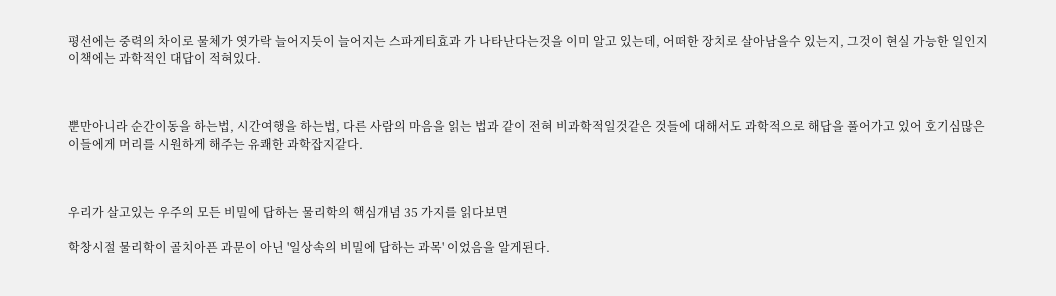평선에는 중력의 차이로 물체가 엿가락 늘어지듯이 늘어지는 스파게티효과 가 나타난다는것을 이미 알고 있는데, 어떠한 장치로 살아남을수 있는지, 그것이 현실 가능한 일인지 이책에는 과학적인 대답이 적혀있다.



뿐만아니라 순간이동을 하는법, 시간여행을 하는법, 다른 사람의 마음을 읽는 법과 같이 전혀 비과학적일것같은 것들에 대해서도 과학적으로 해답을 풀어가고 있어 호기심많은 이들에게 머리를 시원하게 해주는 유쾌한 과학잡지같다.



우리가 살고있는 우주의 모든 비밀에 답하는 물리학의 핵심개념 35 가지를 읽다보면

학창시절 물리학이 골치아픈 과문이 아닌 '일상속의 비밀에 답하는 과목' 이었음을 알게된다.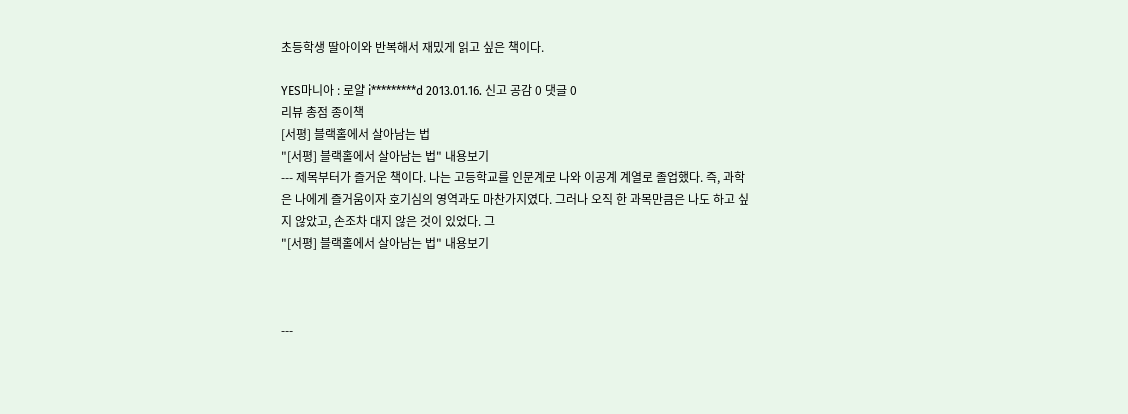초등학생 딸아이와 반복해서 재밌게 읽고 싶은 책이다.

YES마니아 : 로얄 i*********d 2013.01.16. 신고 공감 0 댓글 0
리뷰 총점 종이책
[서평] 블랙홀에서 살아남는 법
"[서평] 블랙홀에서 살아남는 법" 내용보기
--- 제목부터가 즐거운 책이다. 나는 고등학교를 인문계로 나와 이공계 계열로 졸업했다. 즉, 과학은 나에게 즐거움이자 호기심의 영역과도 마찬가지였다. 그러나 오직 한 과목만큼은 나도 하고 싶지 않았고, 손조차 대지 않은 것이 있었다. 그
"[서평] 블랙홀에서 살아남는 법" 내용보기



---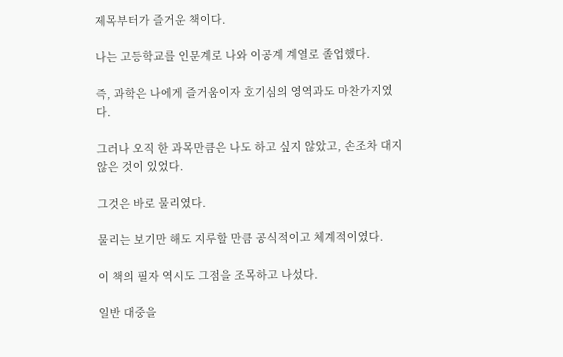제목부터가 즐거운 책이다.

나는 고등학교를 인문계로 나와 이공계 계열로 졸업했다.

즉, 과학은 나에게 즐거움이자 호기심의 영역과도 마찬가지였다.

그러나 오직 한 과목만큼은 나도 하고 싶지 않았고, 손조차 대지 않은 것이 있었다.

그것은 바로 물리였다.

물리는 보기만 해도 지루할 만큼 공식적이고 체계적이였다.

이 책의 필자 역시도 그점을 조목하고 나섰다.

일반 대중을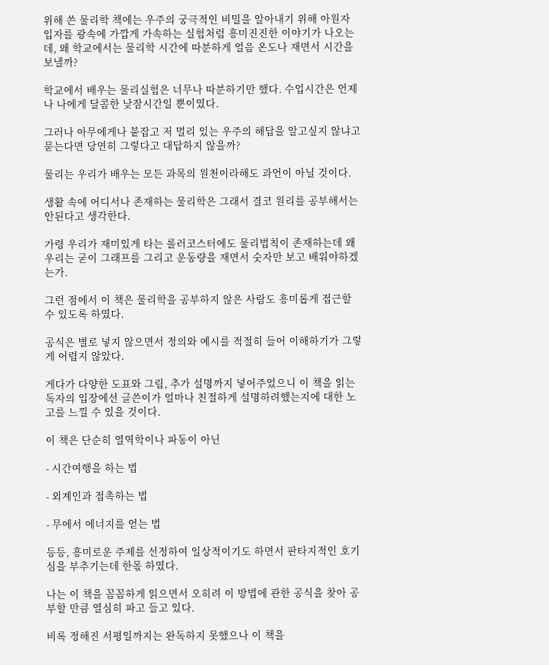위해 쓴 물리학 책에는 우주의 궁극적인 비밀을 알아내기 위해 아원자 입자를 광속에 가깝게 가속하는 실험처럼 흥미진진한 이야기가 나오는데, 왜 학교에서는 물리학 시간에 따분하게 얼음 온도나 재면서 시간을 보낼까?

학교에서 배우는 물리실험은 너무나 따분하기만 했다. 수업시간은 언제나 나에게 달콤한 낮잠시간일 뿐이였다.

그러나 아무에게나 붙잡고 저 멀리 있는 우주의 해답을 알고싶지 않냐고 묻는다면 당연히 그렇다고 대답하지 않을까?

물리는 우리가 배우는 모든 과목의 원천이라해도 과언이 아닐 것이다.

생활 속에 어디서나 존재하는 물리학은 그래서 결코 원리를 공부해서는 안된다고 생각한다.

가령 우리가 재미있게 타는 롤러코스터에도 물리법칙이 존재하는데 왜 우리는 굳이 그래프를 그리고 운동량을 재면서 숫자만 보고 배워야하겠는가.

그런 점에서 이 책은 물리학을 공부하지 않은 사람도 흥미롭게 접근할 수 있도록 하였다.

공식은 별로 넣지 않으면서 정의와 예시를 적절히 들어 이해하기가 그렇게 어렵지 않았다.

게다가 다양한 도표와 그림, 추가 설명까지 넣어주었으니 이 책을 읽는 독자의 입장에선 글쓴이가 얼마나 친절하게 설명하려했는지에 대한 노고를 느낄 수 있을 것이다.

이 책은 단순히 열역학이나 파동이 아닌

- 시간여행을 하는 법

- 외계인과 접촉하는 법

- 무에서 에너지를 얻는 법

등등, 흥미로운 주제를 선정하여 일상적이기도 하면서 판타지적인 호기심을 부추기는데 한몫 하였다.

나는 이 책을 꼼꼼하게 읽으면서 오히려 이 방법에 관한 공식을 찾아 공부할 만큼 열심히 파고 들고 있다.

비록 정해진 서평일까지는 완독하지 못했으나 이 책을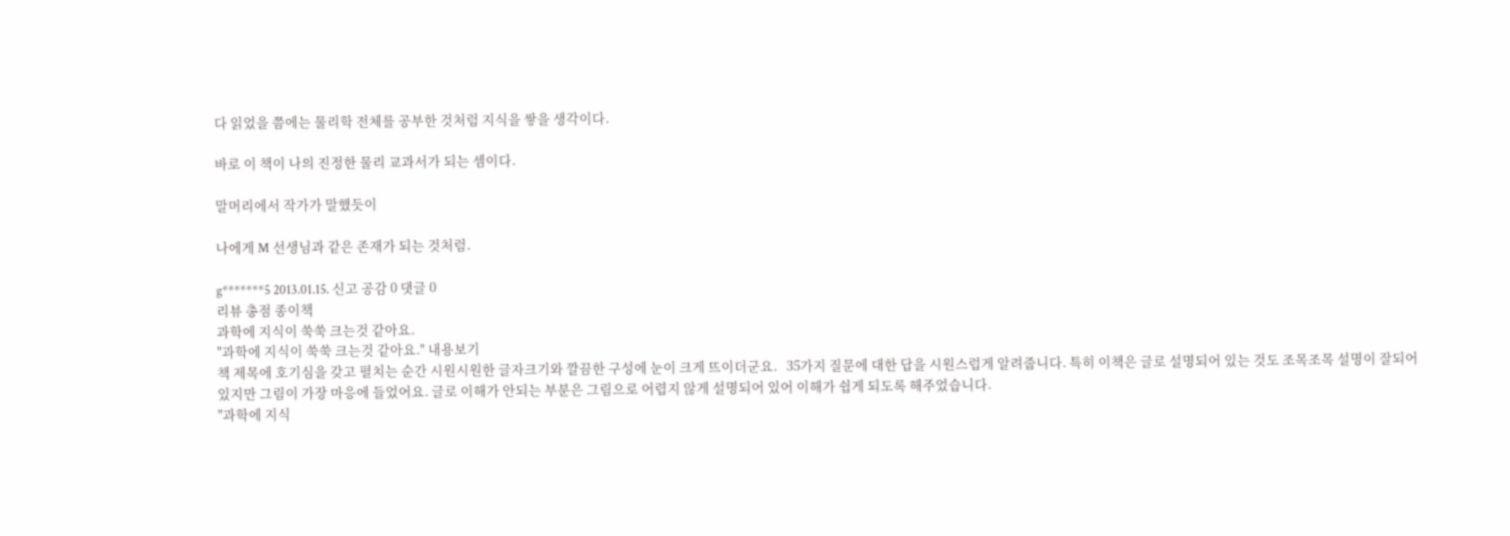다 읽었을 쯤에는 물리학 전체를 공부한 것처럼 지식을 쌓을 생각이다.

바로 이 책이 나의 진정한 물리 교과서가 되는 셈이다.

말머리에서 작가가 말했듯이

나에게 M 선생님과 같은 존재가 되는 것처럼.

g*******5 2013.01.15. 신고 공감 0 댓글 0
리뷰 총점 종이책
과학에 지식이 쑥쑥 크는것 같아요.
"과학에 지식이 쑥쑥 크는것 같아요." 내용보기
책 제목에 호기심을 갖고 펼치는 순간 시원시원한 글자크기와 깔끔한 구성에 눈이 크게 뜨이더군요.   35가지 질문에 대한 답을 시원스럽게 알려줍니다. 특히 이책은 글로 설명되어 있는 것도 조목조목 설명이 잘되어 있지만 그림이 가장 마응에 들었어요. 글로 이해가 안되는 부분은 그림으로 어렵지 않게 설명되어 있어 이해가 쉽게 되도록 해주었습니다.
"과학에 지식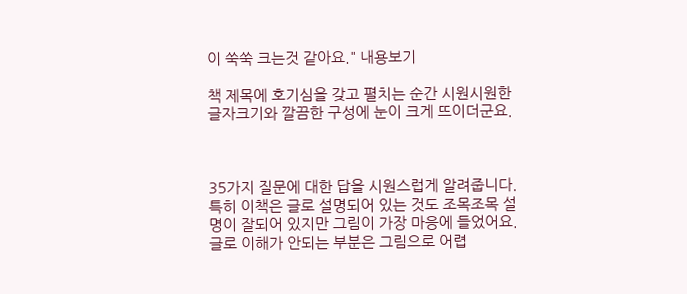이 쑥쑥 크는것 같아요." 내용보기

책 제목에 호기심을 갖고 펼치는 순간 시원시원한 글자크기와 깔끔한 구성에 눈이 크게 뜨이더군요.



35가지 질문에 대한 답을 시원스럽게 알려줍니다. 특히 이책은 글로 설명되어 있는 것도 조목조목 설명이 잘되어 있지만 그림이 가장 마응에 들었어요. 글로 이해가 안되는 부분은 그림으로 어렵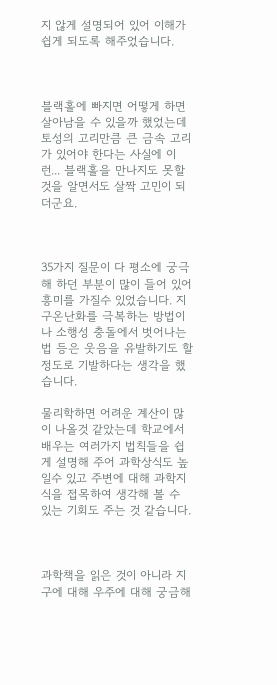지 않게 설명되어 있어 이해가 쉽게 되도록 해주었습니다.



블랙홀에 빠지면 어떻게 하면 살아남을 수 있을까 했었는데 토성의 고리만큼 큰 금속 고리가 있어야 한다는 사실에 이런... 블랙홀을 만나지도 못할것을 알면서도 살짝 고민이 되더군요.



35가지 질문이 다 평소에 궁극해 하던 부분이 많이 들어 있어 흥미를 가질수 있었습니다. 지구온난화를 극복하는 방법이나 소행성 충돌에서 벗어나는 법 등은 웃음을 유발하기도 할정도로 기발하다는 생각을 했습니다.

물리학하면 어려운 계산이 많이 나올것 같았는데 학교에서 배우는 여러가지 법칙들을 쉽게 설명해 주어 과학상식도 높일수 있고 주변에 대해 과학지식을 접목하여 생각해 볼 수 있는 기회도 주는 것 같습니다.



과학책을 읽은 것이 아니라 지구에 대해 우주에 대해 궁금해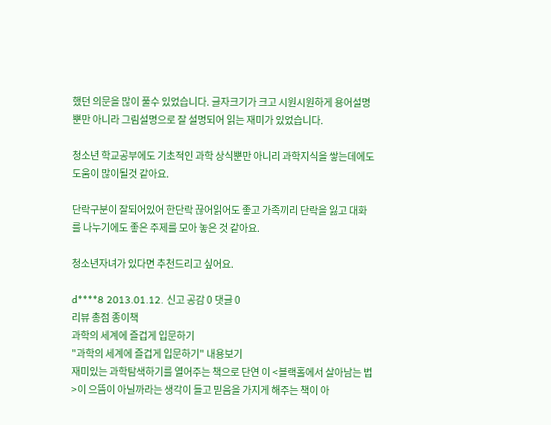했던 의문을 많이 풀수 있었습니다. 글자크기가 크고 시원시원하게 용어설명뿐만 아니라 그림설명으로 잘 설명되어 읽는 재미가 있었습니다.

청소년 학교공부에도 기초적인 과학 상식뿐만 아니리 과학지식을 쌓는데에도 도움이 많이될것 같아요.

단락구분이 잘되어있어 한단락 끊어읽어도 좋고 가족끼리 단락을 잃고 대화를 나누기에도 좋은 주제를 모아 놓은 것 같아요.

청소년자녀가 있다면 추천드리고 싶어요.

d****8 2013.01.12. 신고 공감 0 댓글 0
리뷰 총점 종이책
과학의 세계에 즐겁게 입문하기
"과학의 세계에 즐겁게 입문하기" 내용보기
재미있는 과학탐색하기를 열어주는 책으로 단연 이 <블랙홀에서 살아남는 법>이 으뜸이 아닐까라는 생각이 들고 믿음을 가지게 해주는 책이 아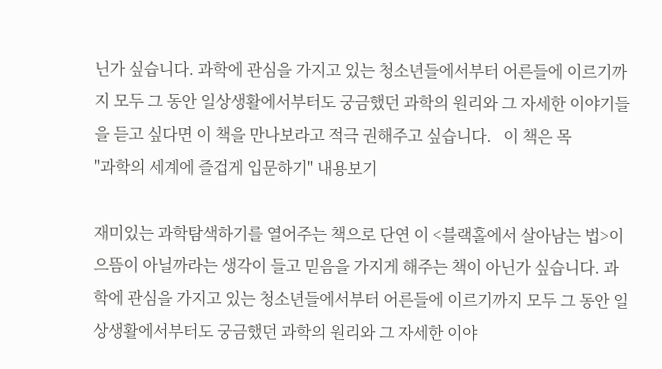닌가 싶습니다. 과학에 관심을 가지고 있는 청소년들에서부터 어른들에 이르기까지 모두 그 동안 일상생활에서부터도 궁금했던 과학의 원리와 그 자세한 이야기들을 듣고 싶다면 이 책을 만나보라고 적극 권해주고 싶습니다.   이 책은 목
"과학의 세계에 즐겁게 입문하기" 내용보기

재미있는 과학탐색하기를 열어주는 책으로 단연 이 <블랙홀에서 살아남는 법>이 으뜸이 아닐까라는 생각이 들고 믿음을 가지게 해주는 책이 아닌가 싶습니다. 과학에 관심을 가지고 있는 청소년들에서부터 어른들에 이르기까지 모두 그 동안 일상생활에서부터도 궁금했던 과학의 원리와 그 자세한 이야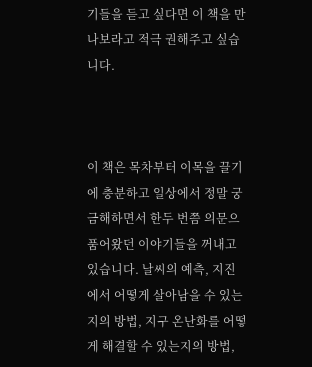기들을 듣고 싶다면 이 책을 만나보라고 적극 권해주고 싶습니다.



이 책은 목차부터 이목을 끌기에 충분하고 일상에서 정말 궁금해하면서 한두 번쯤 의문으 품어왔던 이야기들을 꺼내고 있습니다. 날씨의 예측, 지진에서 어떻게 살아남을 수 있는지의 방법, 지구 온난화를 어떻게 해결할 수 있는지의 방법,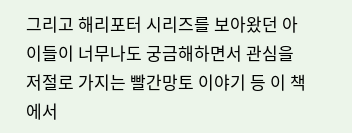그리고 해리포터 시리즈를 보아왔던 아이들이 너무나도 궁금해하면서 관심을 저절로 가지는 빨간망토 이야기 등 이 책에서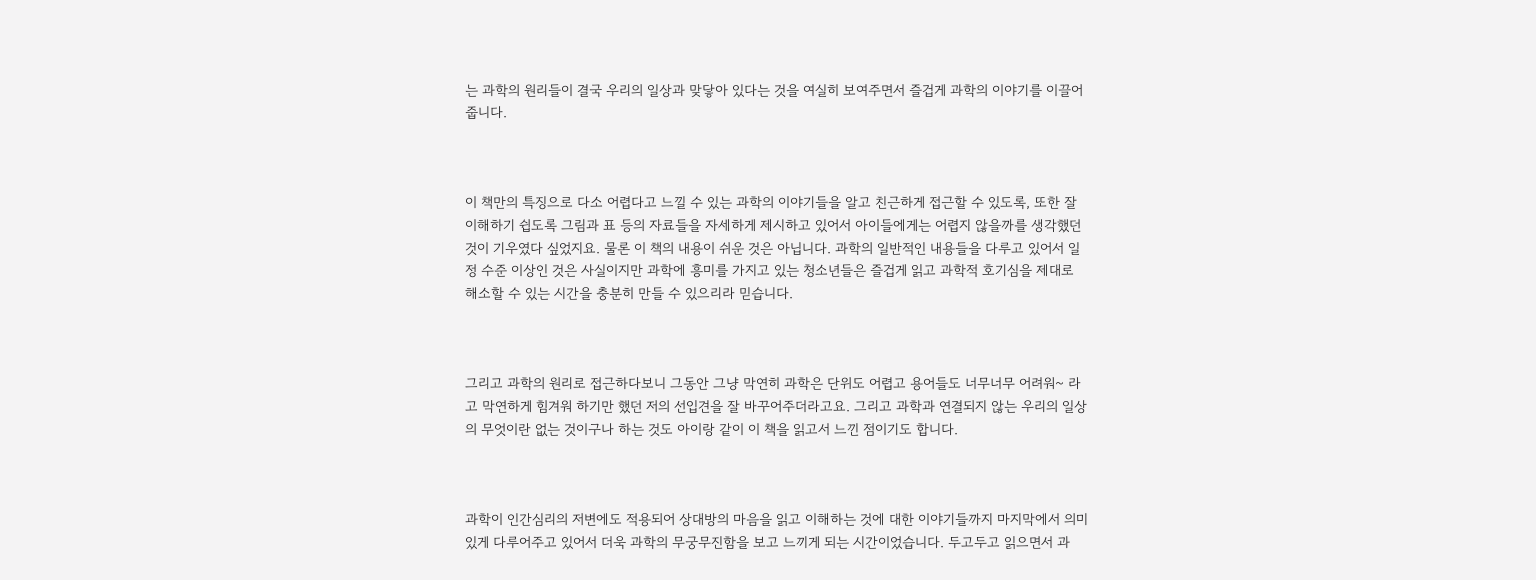는 과학의 원리들이 결국 우리의 일상과 맞닿아 있다는 것을 여실히 보여주면서 즐겁게 과학의 이야기를 이끌어줍니다.



이 책만의 특징으로 다소 어렵다고 느낄 수 있는 과학의 이야기들을 알고 친근하게 접근할 수 있도록, 또한 잘 이해하기 쉽도록 그림과 표 등의 자료들을 자세하게 제시하고 있어서 아이들에게는 어렵지 않을까를 생각했던 것이 기우였다 싶었지요. 물론 이 책의 내용이 쉬운 것은 아닙니다. 과학의 일반적인 내용들을 다루고 있어서 일정 수준 이상인 것은 사실이지만 과학에 흥미를 가지고 있는 청소년들은 즐겁게 읽고 과학적 호기심을 제대로 해소할 수 있는 시간을 충분히 만들 수 있으리라 믿습니다.



그리고 과학의 원리로 접근하다보니 그동안 그냥 막연히 과학은 단위도 어렵고 용어들도 너무너무 어려워~ 라고 막연하게 힘겨워 하기만 했던 저의 선입견을 잘 바꾸어주더라고요. 그리고 과학과 연결되지 않는 우리의 일상의 무엇이란 없는 것이구나 하는 것도 아이랑 같이 이 책을 읽고서 느낀 점이기도 합니다.



과학이 인간심리의 저변에도 적용되어 상대방의 마음을 읽고 이해하는 것에 대한 이야기들까지 마지막에서 의미있게 다루어주고 있어서 더욱 과학의 무궁무진함을 보고 느끼게 되는 시간이었습니다. 두고두고 읽으면서 과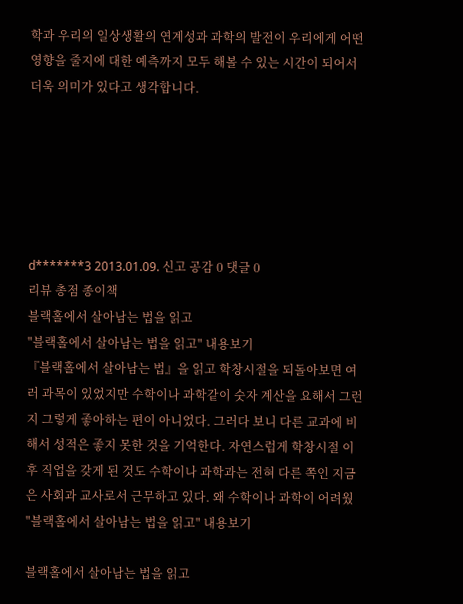학과 우리의 일상생활의 연계성과 과학의 발전이 우리에게 어떤 영향을 줄지에 대한 예측까지 모두 해볼 수 있는 시간이 되어서 더욱 의미가 있다고 생각합니다.






d*******3 2013.01.09. 신고 공감 0 댓글 0
리뷰 총점 종이책
블랙홀에서 살아남는 법을 읽고
"블랙홀에서 살아남는 법을 읽고" 내용보기
『블랙홀에서 살아남는 법』을 읽고 학창시절을 되돌아보면 여러 과목이 있었지만 수학이나 과학같이 숫자 계산을 요해서 그런지 그렇게 좋아하는 편이 아니었다. 그러다 보니 다른 교과에 비해서 성적은 좋지 못한 것을 기억한다. 자연스럽게 학창시절 이후 직업을 갖게 된 것도 수학이나 과학과는 전혀 다른 쪽인 지금은 사회과 교사로서 근무하고 있다. 왜 수학이나 과학이 어려웠
"블랙홀에서 살아남는 법을 읽고" 내용보기

블랙홀에서 살아남는 법을 읽고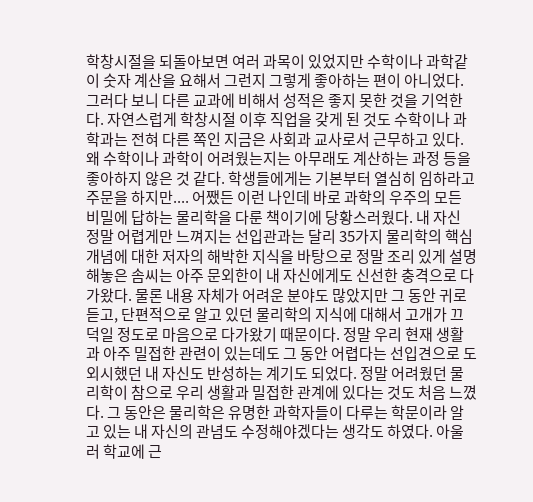학창시절을 되돌아보면 여러 과목이 있었지만 수학이나 과학같이 숫자 계산을 요해서 그런지 그렇게 좋아하는 편이 아니었다. 그러다 보니 다른 교과에 비해서 성적은 좋지 못한 것을 기억한다. 자연스럽게 학창시절 이후 직업을 갖게 된 것도 수학이나 과학과는 전혀 다른 쪽인 지금은 사회과 교사로서 근무하고 있다. 왜 수학이나 과학이 어려웠는지는 아무래도 계산하는 과정 등을 좋아하지 않은 것 같다. 학생들에게는 기본부터 열심히 임하라고 주문을 하지만.... 어쨌든 이런 나인데 바로 과학의 우주의 모든 비밀에 답하는 물리학을 다룬 책이기에 당황스러웠다. 내 자신 정말 어렵게만 느껴지는 선입관과는 달리 35가지 물리학의 핵심개념에 대한 저자의 해박한 지식을 바탕으로 정말 조리 있게 설명해놓은 솜씨는 아주 문외한이 내 자신에게도 신선한 충격으로 다가왔다. 물론 내용 자체가 어려운 분야도 많았지만 그 동안 귀로 듣고, 단편적으로 알고 있던 물리학의 지식에 대해서 고개가 끄덕일 정도로 마음으로 다가왔기 때문이다. 정말 우리 현재 생활과 아주 밀접한 관련이 있는데도 그 동안 어렵다는 선입견으로 도외시했던 내 자신도 반성하는 계기도 되었다. 정말 어려웠던 물리학이 참으로 우리 생활과 밀접한 관계에 있다는 것도 처음 느꼈다. 그 동안은 물리학은 유명한 과학자들이 다루는 학문이라 알고 있는 내 자신의 관념도 수정해야겠다는 생각도 하였다. 아울러 학교에 근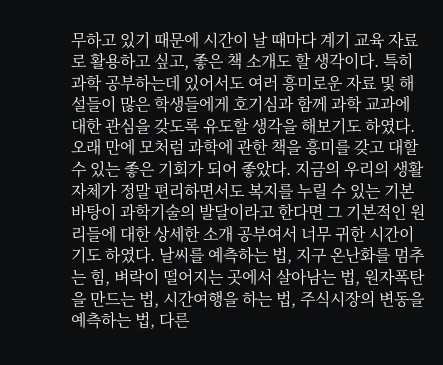무하고 있기 때문에 시간이 날 때마다 계기 교육 자료로 활용하고 싶고, 좋은 책 소개도 할 생각이다. 특히 과학 공부하는데 있어서도 여러 흥미로운 자료 및 해설들이 많은 학생들에게 호기심과 함께 과학 교과에 대한 관심을 갖도록 유도할 생각을 해보기도 하였다. 오래 만에 모처럼 과학에 관한 책을 흥미를 갖고 대할 수 있는 좋은 기회가 되어 좋았다. 지금의 우리의 생활 자체가 정말 편리하면서도 복지를 누릴 수 있는 기본 바탕이 과학기술의 발달이라고 한다면 그 기본적인 원리들에 대한 상세한 소개 공부여서 너무 귀한 시간이기도 하였다. 날씨를 예측하는 법, 지구 온난화를 멈추는 힘, 벼락이 떨어지는 곳에서 살아남는 법, 원자폭탄을 만드는 법, 시간여행을 하는 법, 주식시장의 변동을 예측하는 법, 다른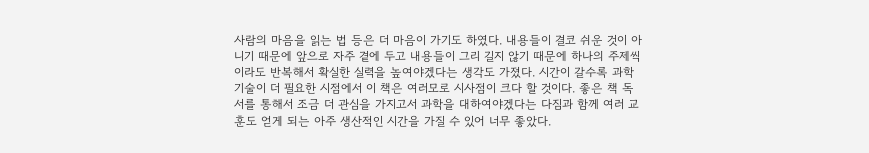사람의 마음을 읽는 법 등은 더 마음이 가기도 하였다. 내용들이 결코 쉬운 것이 아니기 때문에 앞으로 자주 곁에 두고 내용들이 그리 길지 않기 때문에 하나의 주제씩이라도 반복해서 확실한 실력을 높여야겠다는 생각도 가졌다. 시간이 갈수록 과학기술이 더 필요한 시점에서 이 책은 여러모로 시사점이 크다 할 것이다. 좋은 책 독서를 통해서 조금 더 관심을 가지고서 과학을 대하여야겠다는 다짐과 함께 여러 교훈도 얻게 되는 아주 생산적인 시간을 가질 수 있어 너무 좋았다.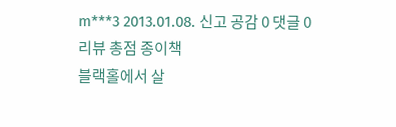m***3 2013.01.08. 신고 공감 0 댓글 0
리뷰 총점 종이책
블랙홀에서 살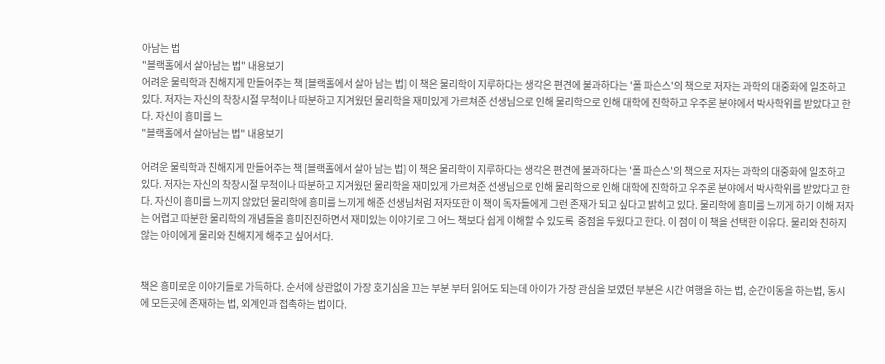아남는 법
"블랙홀에서 살아남는 법" 내용보기
어려운 물릭학과 친해지게 만들어주는 책 [블랙홀에서 살아 남는 법] 이 책은 물리학이 지루하다는 생각은 편견에 불과하다는 '폴 파슨스'의 책으로 저자는 과학의 대중화에 일조하고 있다. 저자는 자신의 착창시절 무척이나 따분하고 지겨웠던 물리학을 재미있게 가르쳐준 선생님으로 인해 물리학으로 인해 대학에 진학하고 우주론 분야에서 박사학위를 받았다고 한다. 자신이 흥미를 느
"블랙홀에서 살아남는 법" 내용보기

어려운 물릭학과 친해지게 만들어주는 책 [블랙홀에서 살아 남는 법] 이 책은 물리학이 지루하다는 생각은 편견에 불과하다는 '폴 파슨스'의 책으로 저자는 과학의 대중화에 일조하고 있다. 저자는 자신의 착창시절 무척이나 따분하고 지겨웠던 물리학을 재미있게 가르쳐준 선생님으로 인해 물리학으로 인해 대학에 진학하고 우주론 분야에서 박사학위를 받았다고 한다. 자신이 흥미를 느끼지 않았던 물리학에 흥미를 느끼게 해준 선생님처럼 저자또한 이 책이 독자들에게 그런 존재가 되고 싶다고 밝히고 있다. 물리학에 흥미를 느끼게 하기 이해 저자는 어렵고 따분한 물리학의 개념들을 흥미진진하면서 재미있는 이야기로 그 어느 책보다 쉽게 이해할 수 있도록  중점을 두웠다고 한다. 이 점이 이 책을 선택한 이유다. 물리와 친하지 않는 아이에게 물리와 친해지게 해주고 싶어서다.


책은 흥미로운 이야기들로 가득하다. 순서에 상관없이 가장 호기심을 끄는 부분 부터 읽어도 되는데 아이가 가장 관심을 보였던 부분은 시간 여행을 하는 법, 순간이동을 하는법, 동시에 모든곳에 존재하는 법, 외계인과 접촉하는 법이다.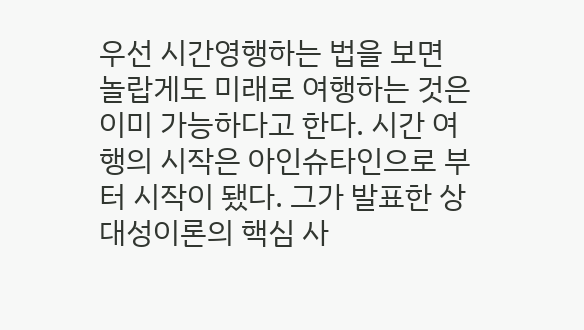우선 시간영행하는 법을 보면 놀랍게도 미래로 여행하는 것은 이미 가능하다고 한다. 시간 여행의 시작은 아인슈타인으로 부터 시작이 됐다. 그가 발표한 상대성이론의 핵심 사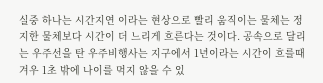실중 하나는 시간지연 이라는 현상으로 빨리 움직이는 물체는 정지한 물체보다 시간이 더 느리게 흐른다는 것이다. 공속으로 달리는 우주선을 탄 우주비행사는 지구에서 1년이라는 시간이 흐를때 겨우 1초 밖에 나이를 먹지 않을 수 있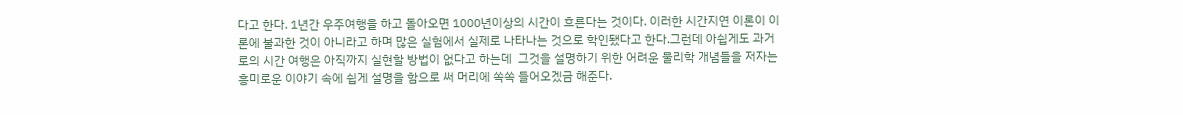다고 한다. 1년간 우주여행을 하고 돌아오면 1000년이상의 시간이 흐른다는 것이다. 이러한 시간지연 이론이 이론에 불과한 것이 아니라고 하며 많은 실험에서 실제로 나타나는 것으로 학인됐다고 한다.그런데 아쉽게도 과거로의 시간 여행은 아직까지 실현할 방법이 없다고 하는데  그것을 설명하기 위한 어려운 물리학 개념들을 저자는 흥미로운 이야기 속에 쉽게 설명을 함으로 써 머리에 쏙쏙 들어오겠금 해준다.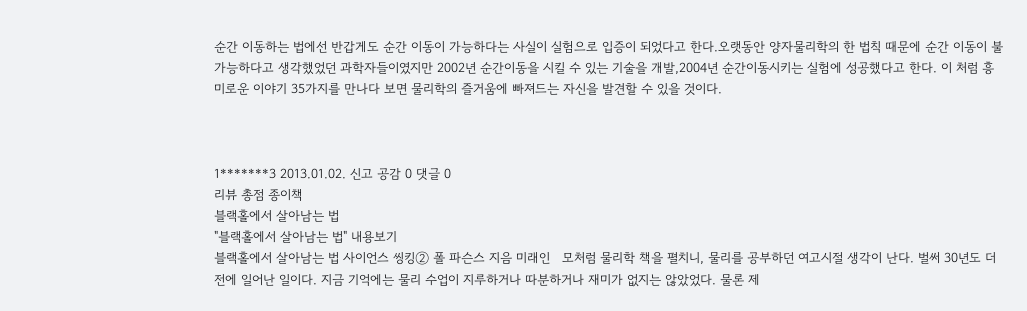순간 이동하는 법에선 반갑게도 순간 이동이 가능하다는 사실이 실험으로 입증이 되었다고 한다.오랫동안 양자물리학의 한 법칙 때문에 순간 이동이 불가능하다고 생각했었던 과학자들이였지만 2002년 순간이동을 시킬 수 있는 기술을 개발,2004년 순간이동시키는 실험에 성공했다고 한다. 이 처럼 흥미로운 이야기 35가지를 만나다 보면 물리학의 즐거움에 빠져드는 자신을 발견할 수 있을 것이다.



1*******3 2013.01.02. 신고 공감 0 댓글 0
리뷰 총점 종이책
블랙홀에서 살아남는 법
"블랙홀에서 살아남는 법" 내용보기
블랙홀에서 살아남는 법 사이언스 씽킹② 폴 파슨스 지음 미래인   모처럼 물리학 책을 펼치니, 물리를 공부하던 여고시절 생각이 난다. 벌써 30년도 더 전에 일어난 일이다. 지금 기억에는 물리 수업이 지루하거나 따분하거나 재미가 없지는 않았었다. 물론 제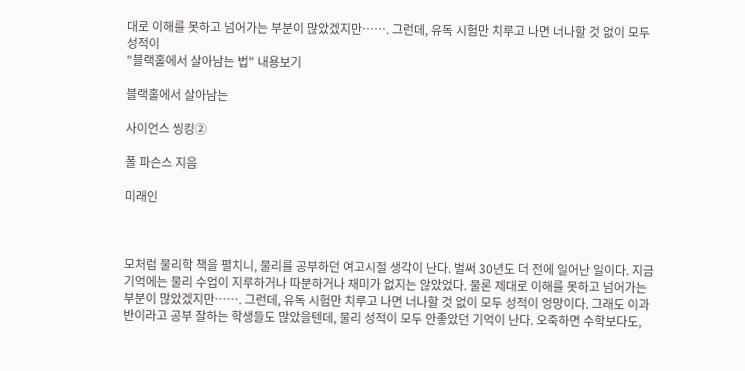대로 이해를 못하고 넘어가는 부분이 많았겠지만……. 그런데, 유독 시험만 치루고 나면 너나할 것 없이 모두 성적이
"블랙홀에서 살아남는 법" 내용보기

블랙홀에서 살아남는

사이언스 씽킹②

폴 파슨스 지음

미래인



모처럼 물리학 책을 펼치니, 물리를 공부하던 여고시절 생각이 난다. 벌써 30년도 더 전에 일어난 일이다. 지금 기억에는 물리 수업이 지루하거나 따분하거나 재미가 없지는 않았었다. 물론 제대로 이해를 못하고 넘어가는 부분이 많았겠지만……. 그런데, 유독 시험만 치루고 나면 너나할 것 없이 모두 성적이 엉망이다. 그래도 이과반이라고 공부 잘하는 학생들도 많았을텐데, 물리 성적이 모두 안좋았던 기억이 난다. 오죽하면 수학보다도,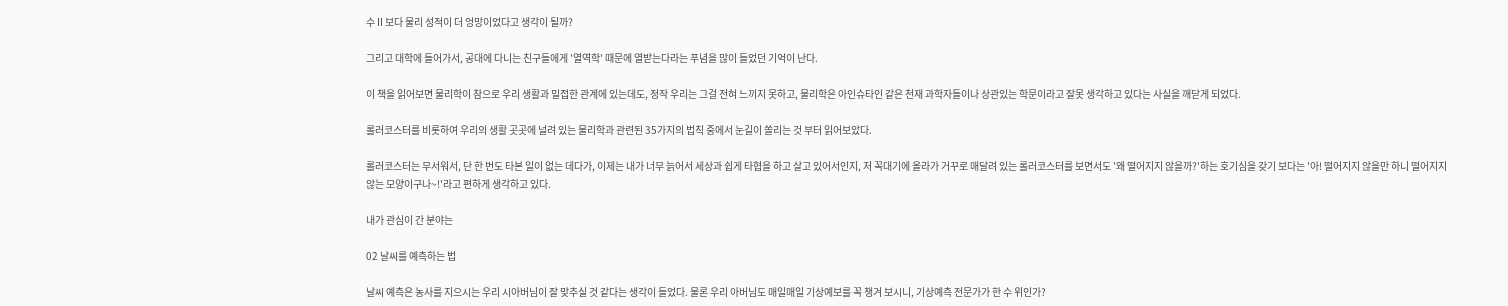수Ⅱ보다 물리 성적이 더 엉망이었다고 생각이 될까?

그리고 대학에 들어가서, 공대에 다니는 친구들에게 '열역학' 때문에 열받는다라는 푸념을 많이 들었던 기억이 난다.

이 책을 읽어보면 물리학이 참으로 우리 생활과 밀접한 관계에 있는데도, 정작 우리는 그걸 전혀 느끼지 못하고, 물리학은 아인슈타인 같은 천재 과학자들이나 상관있는 학문이라고 잘못 생각하고 있다는 사실을 깨닫게 되었다.

롤러코스터를 비롯하여 우리의 생활 곳곳에 널려 있는 물리학과 관련된 35가지의 법칙 중에서 눈길이 쏠리는 것 부터 읽어보았다.

롤러코스터는 무서워서, 단 한 번도 타본 일이 없는 데다가, 이제는 내가 너무 늙어서 세상과 쉽게 타협을 하고 살고 있어서인지, 저 꼭대기에 올라가 거꾸로 매달려 있는 롤러코스터를 보면서도 '왜 떨어지지 않을까?'하는 호기심을 갖기 보다는 '아! 떨어지지 않을만 하니 떨어지지 않는 모양이구나~!'라고 편하게 생각하고 있다.

내가 관심이 간 분야는

02 날씨를 예측하는 법

날씨 예측은 농사를 지으시는 우리 시아버님이 잘 맞추실 것 같다는 생각이 들었다. 물론 우리 아버님도 매일매일 기상예보를 꼭 챙겨 보시니, 기상예측 전문가가 한 수 위인가?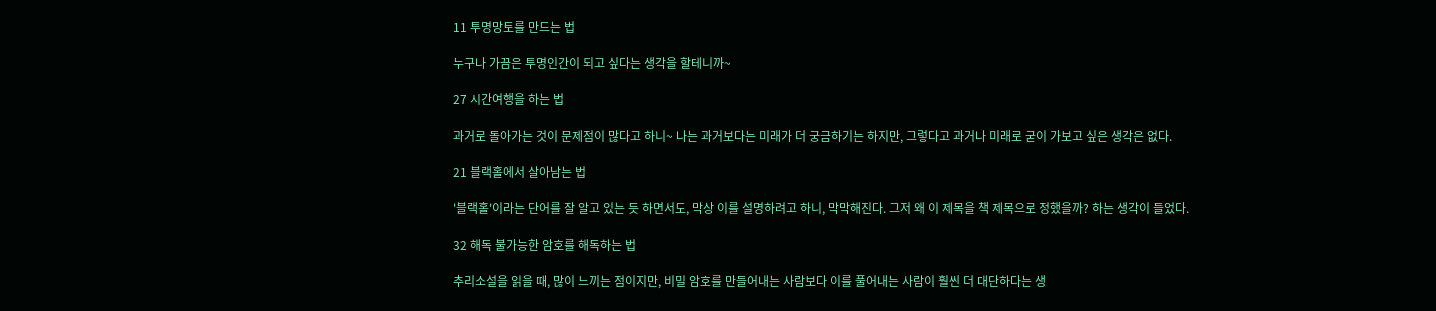11 투명망토를 만드는 법

누구나 가끔은 투명인간이 되고 싶다는 생각을 할테니까~

27 시간여행을 하는 법

과거로 돌아가는 것이 문제점이 많다고 하니~ 나는 과거보다는 미래가 더 궁금하기는 하지만, 그렇다고 과거나 미래로 굳이 가보고 싶은 생각은 없다.

21 블랙홀에서 살아남는 법

'블랙홀'이라는 단어를 잘 알고 있는 듯 하면서도, 막상 이를 설명하려고 하니, 막막해진다. 그저 왜 이 제목을 책 제목으로 정했을까? 하는 생각이 들었다.

32 해독 불가능한 암호를 해독하는 법

추리소설을 읽을 때, 많이 느끼는 점이지만, 비밀 암호를 만들어내는 사람보다 이를 풀어내는 사람이 훨씬 더 대단하다는 생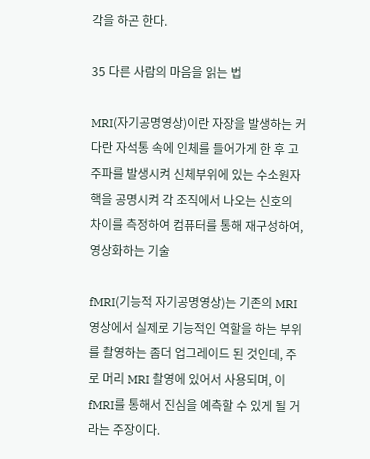각을 하곤 한다.

35 다른 사람의 마음을 읽는 법

MRI(자기공명영상)이란 자장을 발생하는 커다란 자석통 속에 인체를 들어가게 한 후 고주파를 발생시켜 신체부위에 있는 수소원자핵을 공명시켜 각 조직에서 나오는 신호의 차이를 측정하여 컴퓨터를 통해 재구성하여, 영상화하는 기술

fMRI(기능적 자기공명영상)는 기존의 MRI 영상에서 실제로 기능적인 역할을 하는 부위를 촬영하는 좀더 업그레이드 된 것인데, 주로 머리 MRI 촬영에 있어서 사용되며, 이 fMRI를 통해서 진심을 예측할 수 있게 될 거라는 주장이다.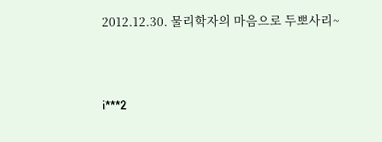2012.12.30. 물리학자의 마음으로 두뽀사리~



i***2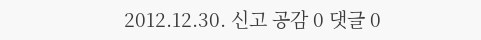2012.12.30. 신고 공감 0 댓글 0